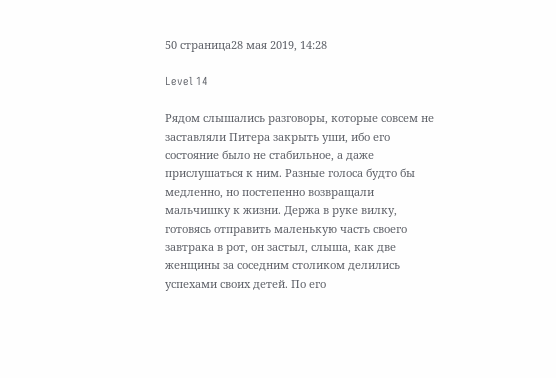50 страница28 мая 2019, 14:28

Level 14

Рядом слышались разговоры, которые совсем не заставляли Питера закрыть уши, ибо его состояние было не стабильное, а даже прислушаться к ним. Разные голоса будто бы медленно, но постепенно возвращали мальчишку к жизни. Держа в руке вилку, готовясь отправить маленькую часть своего завтрака в рот, он застыл, слыша, как две женщины за соседним столиком делились успехами своих детей. По его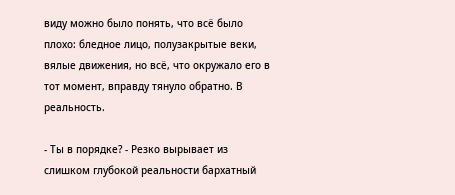виду можно было понять, что всё было плохо: бледное лицо, полузакрытые веки, вялые движения, но всё, что окружало его в тот момент, вправду тянуло обратно. В реальность.

- Ты в порядке? - Резко вырывает из слишком глубокой реальности бархатный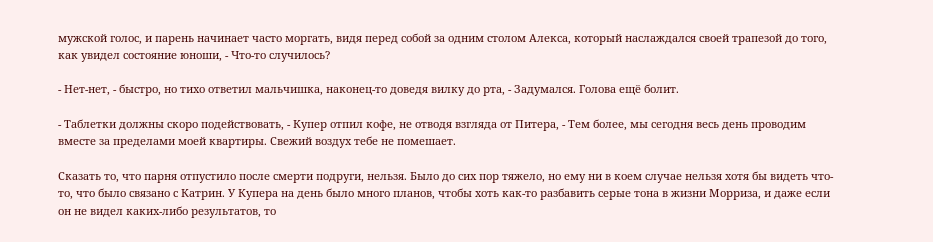мужской голос, и парень начинает часто моргать, видя перед собой за одним столом Алекса, который наслаждался своей трапезой до того, как увидел состояние юноши, - Что-то случилось?

- Нет-нет, - быстро, но тихо ответил мальчишка, наконец-то доведя вилку до рта, - Задумался. Голова ещё болит.

- Таблетки должны скоро подействовать, - Купер отпил кофе, не отводя взгляда от Питера, - Тем более, мы сегодня весь день проводим вместе за пределами моей квартиры. Свежий воздух тебе не помешает.

Сказать то, что парня отпустило после смерти подруги, нельзя. Было до сих пор тяжело, но ему ни в коем случае нельзя хотя бы видеть что-то, что было связано с Катрин. У Купера на день было много планов, чтобы хоть как-то разбавить серые тона в жизни Морриза, и даже если он не видел каких-либо результатов, то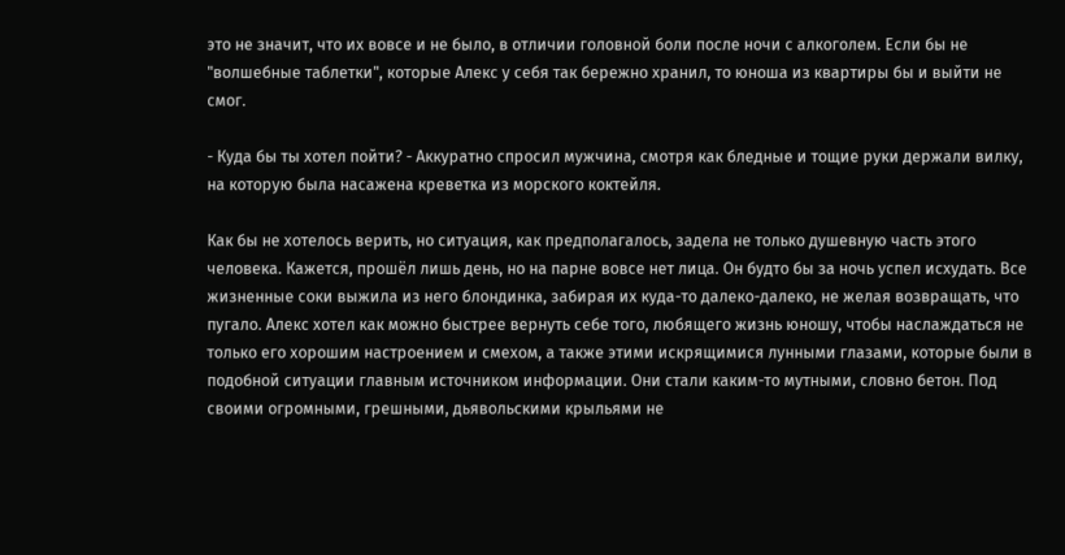это не значит, что их вовсе и не было, в отличии головной боли после ночи с алкоголем. Если бы не "волшебные таблетки", которые Алекс у себя так бережно хранил, то юноша из квартиры бы и выйти не смог.

- Куда бы ты хотел пойти? - Аккуратно спросил мужчина, смотря как бледные и тощие руки держали вилку, на которую была насажена креветка из морского коктейля.

Как бы не хотелось верить, но ситуация, как предполагалось, задела не только душевную часть этого человека. Кажется, прошёл лишь день, но на парне вовсе нет лица. Он будто бы за ночь успел исхудать. Все жизненные соки выжила из него блондинка, забирая их куда-то далеко-далеко, не желая возвращать, что пугало. Алекс хотел как можно быстрее вернуть себе того, любящего жизнь юношу, чтобы наслаждаться не только его хорошим настроением и смехом, а также этими искрящимися лунными глазами, которые были в подобной ситуации главным источником информации. Они стали каким-то мутными, словно бетон. Под своими огромными, грешными, дьявольскими крыльями не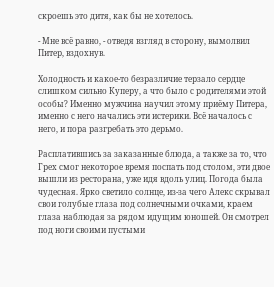скроешь это дитя, как бы не хотелось.

- Мне всё равно, - отведя взгляд в сторону, вымолвил Питер, вздохнув.

Холодность и какое-то безразличие терзало сердце слишком сильно Куперу, а что было с родителями этой особы? Именно мужчина научил этому приёму Питера, именно с него начались эти истерики. Всё началось с него, и пора разгребать это дерьмо.

Расплатившись за заказанные блюда, а также за то, что Грех смог некоторое время поспать под столом, эти двое вышли из ресторана, уже идя вдоль улиц. Погода была чудесная. Ярко светило солнце, из-за чего Алекс скрывал свои голубые глаза под солнечными очками, краем глаза наблюдая за рядом идущим юношей. Он смотрел под ноги своими пустыми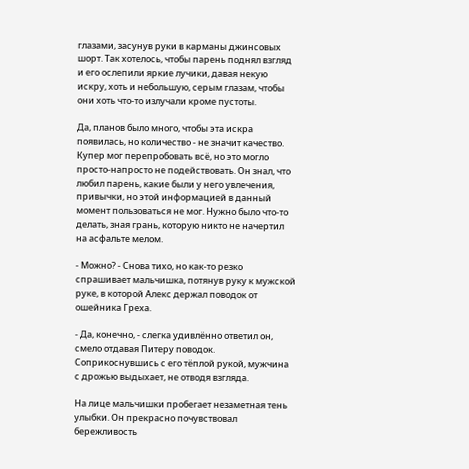глазами, засунув руки в карманы джинсовых шорт. Так хотелось, чтобы парень поднял взгляд и его ослепили яркие лучики, давая некую искру, хоть и небольшую, серым глазам, чтобы они хоть что-то излучали кроме пустоты.

Да, планов было много, чтобы эта искра появилась, но количество - не значит качество. Купер мог перепробовать всё, но это могло просто-напросто не подействовать. Он знал, что любил парень, какие были у него увлечения, привычки, но этой информацией в данный момент пользоваться не мог. Нужно было что-то делать, зная грань, которую никто не начертил на асфальте мелом.

- Можно? - Снова тихо, но как-то резко спрашивает мальчишка, потянув руку к мужской руке, в которой Алекс держал поводок от ошейника Греха.

- Да, конечно, - слегка удивлённо ответил он, смело отдавая Питеру поводок. Соприкоснувшись с его тёплой рукой, мужчина с дрожью выдыхает, не отводя взгляда.

На лице мальчишки пробегает незаметная тень улыбки. Он прекрасно почувствовал бережливость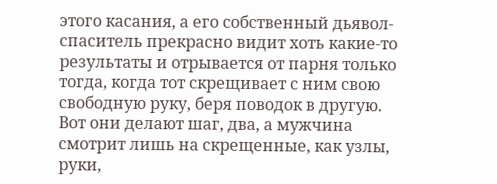этого касания, а его собственный дьявол-спаситель прекрасно видит хоть какие-то результаты и отрывается от парня только тогда, когда тот скрещивает с ним свою свободную руку, беря поводок в другую. Вот они делают шаг, два, а мужчина смотрит лишь на скрещенные, как узлы, руки,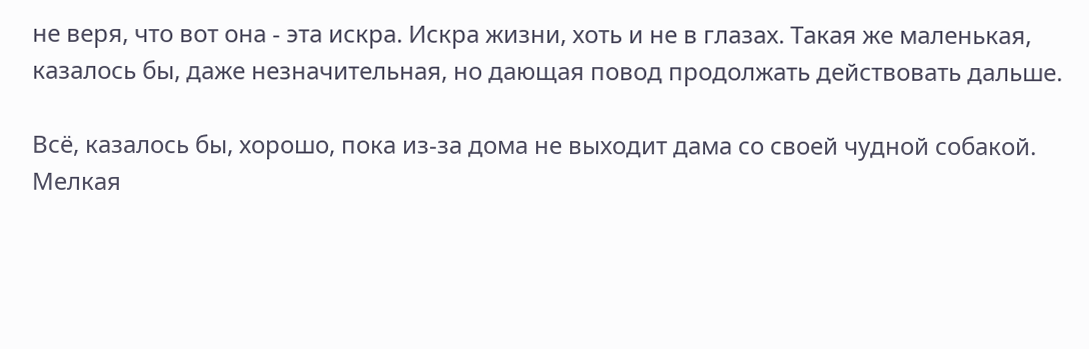не веря, что вот она - эта искра. Искра жизни, хоть и не в глазах. Такая же маленькая, казалось бы, даже незначительная, но дающая повод продолжать действовать дальше.

Всё, казалось бы, хорошо, пока из-за дома не выходит дама со своей чудной собакой. Мелкая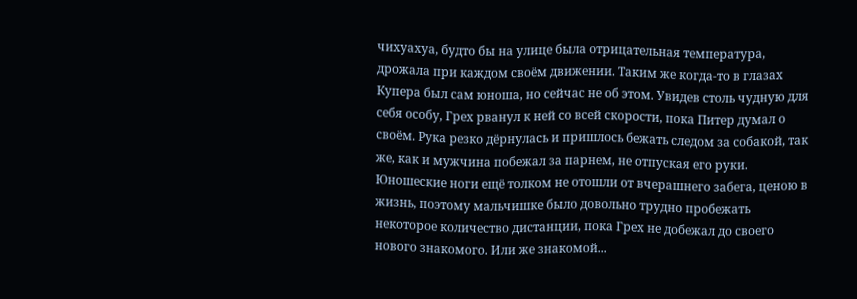чихуахуа, будто бы на улице была отрицательная температура, дрожала при каждом своём движении. Таким же когда-то в глазах Купера был сам юноша, но сейчас не об этом. Увидев столь чудную для себя особу, Грех рванул к ней со всей скорости, пока Питер думал о своём. Рука резко дёрнулась и пришлось бежать следом за собакой, так же, как и мужчина побежал за парнем, не отпуская его руки. Юношеские ноги ещё толком не отошли от вчерашнего забега, ценою в жизнь, поэтому мальчишке было довольно трудно пробежать некоторое количество дистанции, пока Грех не добежал до своего нового знакомого. Или же знакомой...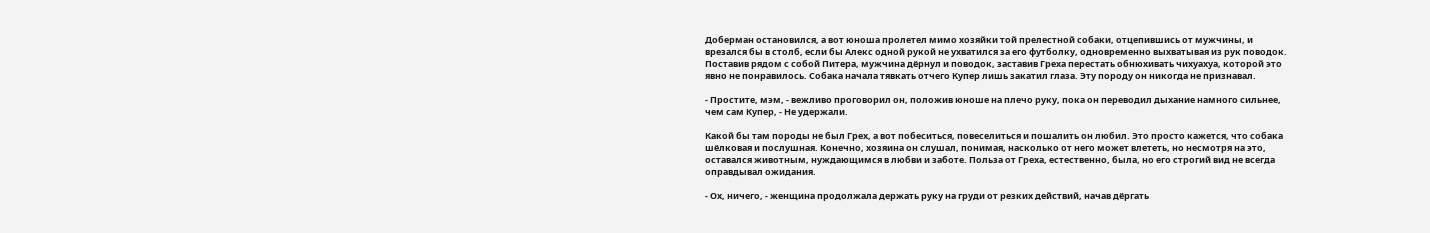Доберман остановился, а вот юноша пролетел мимо хозяйки той прелестной собаки, отцепившись от мужчины, и врезался бы в столб, если бы Алекс одной рукой не ухватился за его футболку, одновременно выхватывая из рук поводок. Поставив рядом с собой Питера, мужчина дёрнул и поводок, заставив Греха перестать обнюхивать чихуахуа, которой это явно не понравилось. Собака начала тявкать отчего Купер лишь закатил глаза. Эту породу он никогда не признавал.

- Простите, мэм, - вежливо проговорил он, положив юноше на плечо руку, пока он переводил дыхание намного сильнее, чем сам Купер, - Не удержали.

Какой бы там породы не был Грех, а вот побеситься, повеселиться и пошалить он любил. Это просто кажется, что собака шёлковая и послушная. Конечно, хозяина он слушал, понимая, насколько от него может влететь, но несмотря на это, оставался животным, нуждающимся в любви и заботе. Польза от Греха, естественно, была, но его строгий вид не всегда оправдывал ожидания.

- Ох, ничего, - женщина продолжала держать руку на груди от резких действий, начав дёргать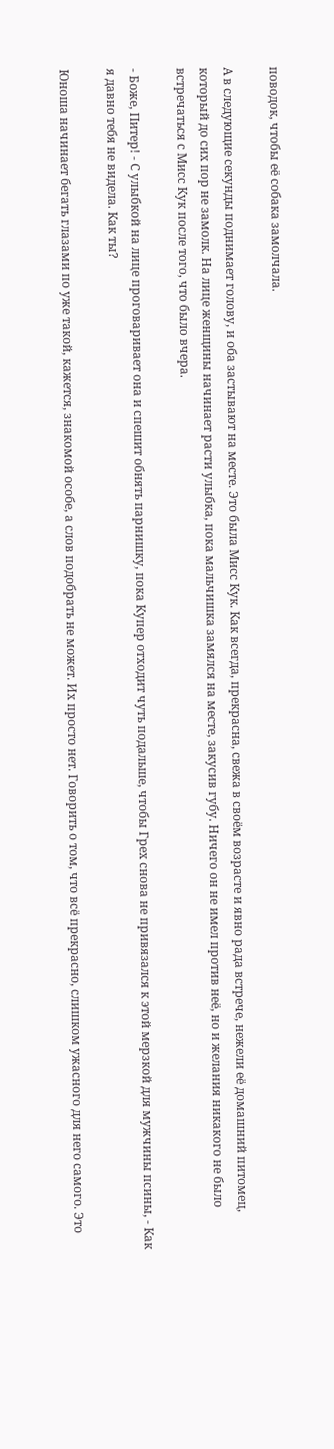поводок, чтобы её собака замолчала.

А в следующие секунды поднимает голову, и оба застывают на месте. Это была Мисс Кук. Как всегда, прекрасна, свежа в своём возрасте и явно рада встрече, нежели её домашний питомец, который до сих пор не замолк. На лице женщины начинает расти улыбка, пока мальчишка замялся на месте, закусив губу. Ничего он не имел против неё, но и желания никакого не было встречаться с Мисс Кук после того, что было вчера.

- Боже, Питер! - С улыбкой на лице проговаривает она и спешит обнять парнишку, пока Купер отходит чуть подальше, чтобы Грех снова не привязался к этой мерзкой для мужчины псины, - Как я давно тебя не видела. Как ты?

Юноша начинает бегать глазами по уже такой, кажется, знакомой особе, а слов подобрать не может. Их просто нет. Говорить о том, что всё прекрасно, слишком ужасного для него самого. Это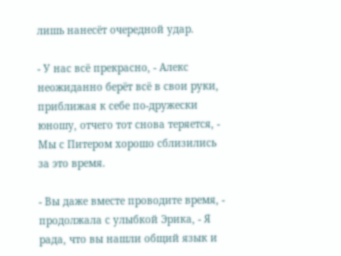лишь нанесёт очередной удар.

- У нас всё прекрасно, - Алекс неожиданно берёт всё в свои руки, приближая к себе по-дружески юношу, отчего тот снова теряется, - Мы с Питером хорошо сблизились за это время.

- Вы даже вместе проводите время, - продолжала с улыбкой Эрика, - Я рада, что вы нашли общий язык и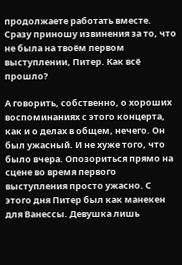продолжаете работать вместе. Сразу приношу извинения за то, что не была на твоём первом выступлении, Питер. Как всё прошло?

А говорить, собственно, о хороших воспоминаниях с этого концерта, как и о делах в общем, нечего. Он был ужасный. И не хуже того, что было вчера. Опозориться прямо на сцене во время первого выступления просто ужасно. С этого дня Питер был как манекен для Ванессы. Девушка лишь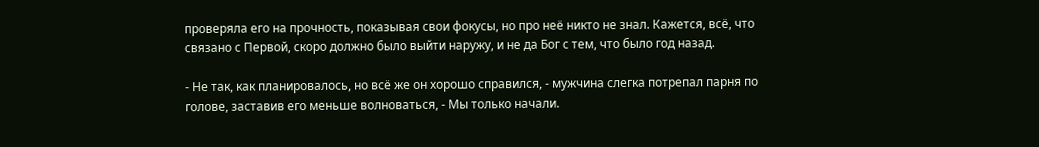проверяла его на прочность, показывая свои фокусы, но про неё никто не знал. Кажется, всё, что связано с Первой, скоро должно было выйти наружу, и не да Бог с тем, что было год назад.

- Не так, как планировалось, но всё же он хорошо справился, - мужчина слегка потрепал парня по голове, заставив его меньше волноваться, - Мы только начали.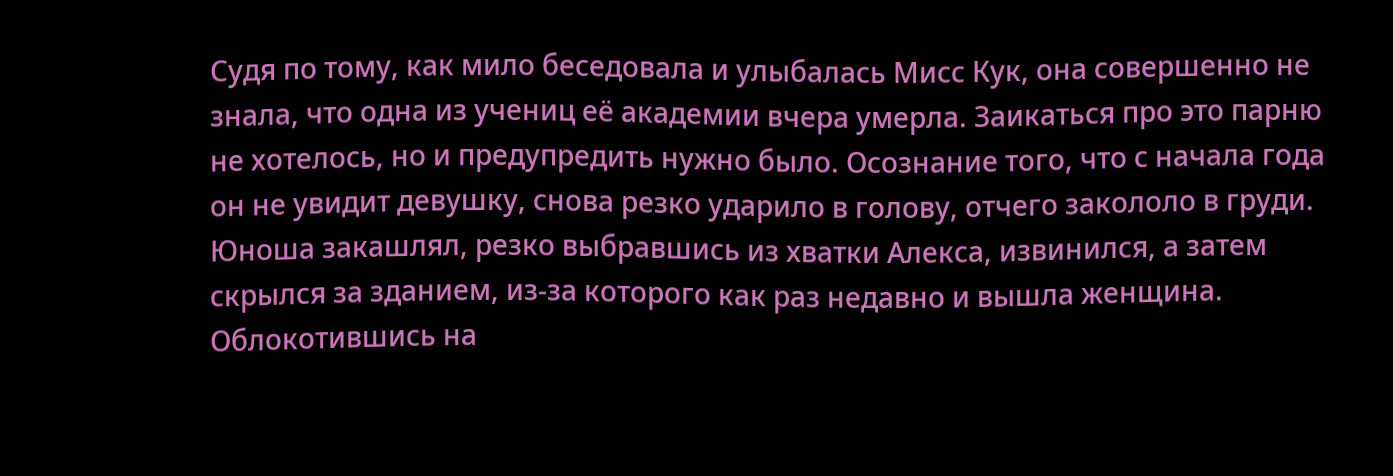Судя по тому, как мило беседовала и улыбалась Мисс Кук, она совершенно не знала, что одна из учениц её академии вчера умерла. Заикаться про это парню не хотелось, но и предупредить нужно было. Осознание того, что с начала года он не увидит девушку, снова резко ударило в голову, отчего закололо в груди. Юноша закашлял, резко выбравшись из хватки Алекса, извинился, а затем скрылся за зданием, из-за которого как раз недавно и вышла женщина. Облокотившись на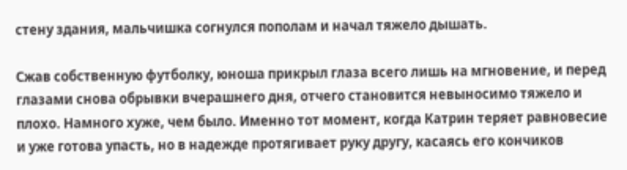стену здания, мальчишка согнулся пополам и начал тяжело дышать.

Сжав собственную футболку, юноша прикрыл глаза всего лишь на мгновение, и перед глазами снова обрывки вчерашнего дня, отчего становится невыносимо тяжело и плохо. Намного хуже, чем было. Именно тот момент, когда Катрин теряет равновесие и уже готова упасть, но в надежде протягивает руку другу, касаясь его кончиков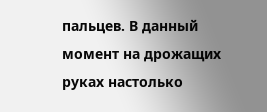пальцев. В данный момент на дрожащих руках настолько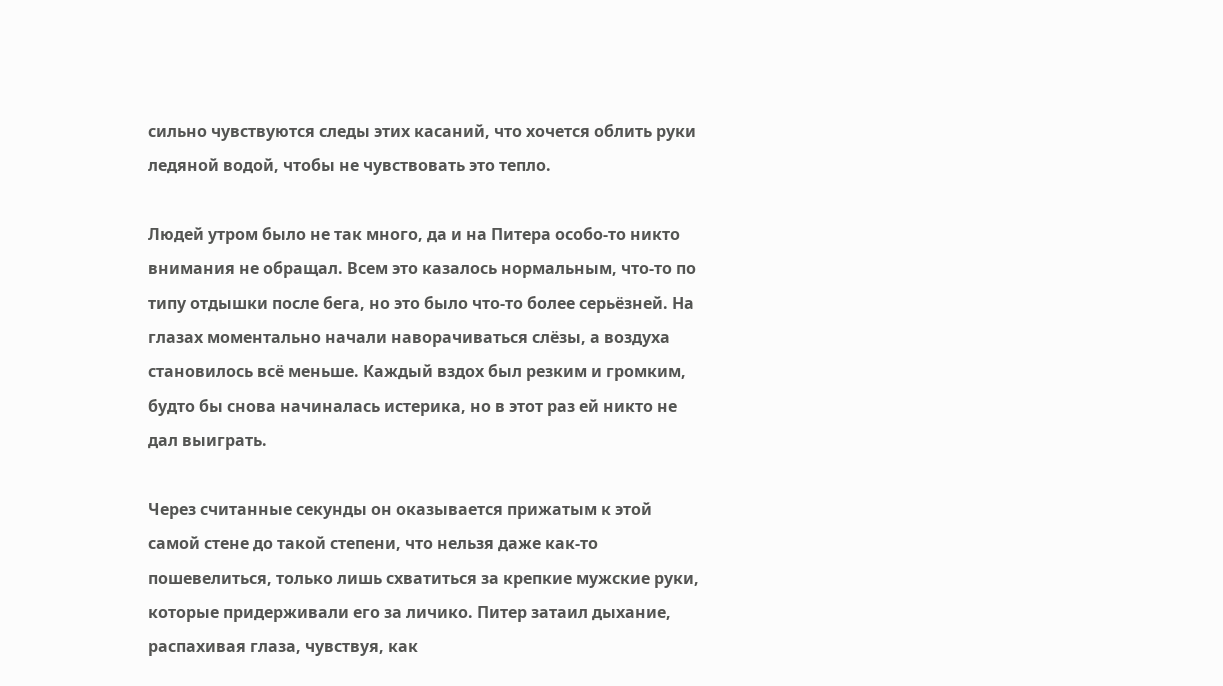сильно чувствуются следы этих касаний, что хочется облить руки ледяной водой, чтобы не чувствовать это тепло.

Людей утром было не так много, да и на Питера особо-то никто внимания не обращал. Всем это казалось нормальным, что-то по типу отдышки после бега, но это было что-то более серьёзней. На глазах моментально начали наворачиваться слёзы, а воздуха становилось всё меньше. Каждый вздох был резким и громким, будто бы снова начиналась истерика, но в этот раз ей никто не дал выиграть.

Через считанные секунды он оказывается прижатым к этой самой стене до такой степени, что нельзя даже как-то пошевелиться, только лишь схватиться за крепкие мужские руки, которые придерживали его за личико. Питер затаил дыхание, распахивая глаза, чувствуя, как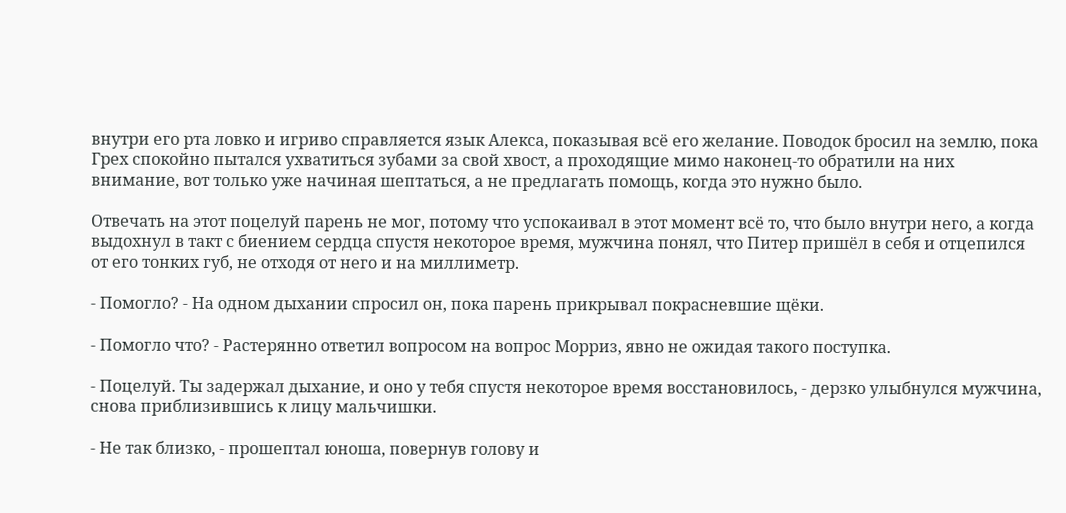внутри его рта ловко и игриво справляется язык Алекса, показывая всё его желание. Поводок бросил на землю, пока Грех спокойно пытался ухватиться зубами за свой хвост, а проходящие мимо наконец-то обратили на них внимание, вот только уже начиная шептаться, а не предлагать помощь, когда это нужно было.

Отвечать на этот поцелуй парень не мог, потому что успокаивал в этот момент всё то, что было внутри него, а когда выдохнул в такт с биением сердца спустя некоторое время, мужчина понял, что Питер пришёл в себя и отцепился от его тонких губ, не отходя от него и на миллиметр.

- Помогло? - На одном дыхании спросил он, пока парень прикрывал покрасневшие щёки.

- Помогло что? - Растерянно ответил вопросом на вопрос Морриз, явно не ожидая такого поступка.

- Поцелуй. Ты задержал дыхание, и оно у тебя спустя некоторое время восстановилось, - дерзко улыбнулся мужчина, снова приблизившись к лицу мальчишки.

- Не так близко, - прошептал юноша, повернув голову и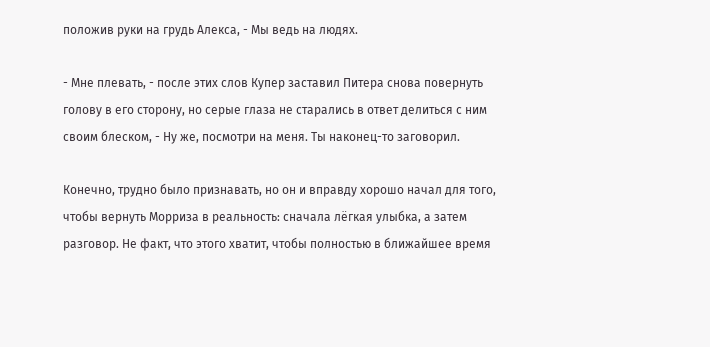положив руки на грудь Алекса, - Мы ведь на людях.

- Мне плевать, - после этих слов Купер заставил Питера снова повернуть голову в его сторону, но серые глаза не старались в ответ делиться с ним своим блеском, - Ну же, посмотри на меня. Ты наконец-то заговорил.

Конечно, трудно было признавать, но он и вправду хорошо начал для того, чтобы вернуть Морриза в реальность: сначала лёгкая улыбка, а затем разговор. Не факт, что этого хватит, чтобы полностью в ближайшее время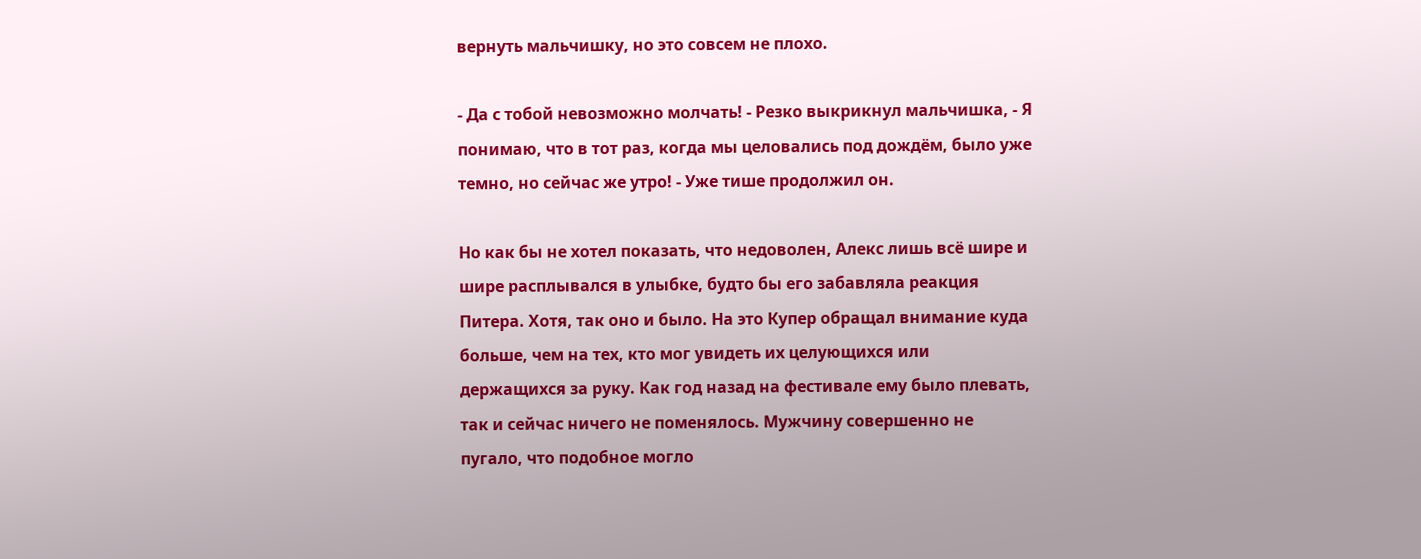вернуть мальчишку, но это совсем не плохо.

- Да с тобой невозможно молчать! - Резко выкрикнул мальчишка, - Я понимаю, что в тот раз, когда мы целовались под дождём, было уже темно, но сейчас же утро! - Уже тише продолжил он.

Но как бы не хотел показать, что недоволен, Алекс лишь всё шире и шире расплывался в улыбке, будто бы его забавляла реакция Питера. Хотя, так оно и было. На это Купер обращал внимание куда больше, чем на тех, кто мог увидеть их целующихся или держащихся за руку. Как год назад на фестивале ему было плевать, так и сейчас ничего не поменялось. Мужчину совершенно не пугало, что подобное могло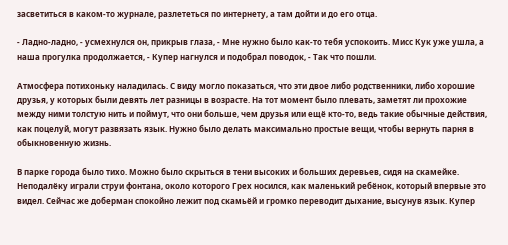засветиться в каком-то журнале, разлететься по интернету, а там дойти и до его отца.

- Ладно-ладно, - усмехнулся он, прикрыв глаза, - Мне нужно было как-то тебя успокоить. Мисс Кук уже ушла, а наша прогулка продолжается, - Купер нагнулся и подобрал поводок, - Так что пошли.

Атмосфера потихоньку наладилась. С виду могло показаться, что эти двое либо родственники, либо хорошие друзья, у которых были девять лет разницы в возрасте. На тот момент было плевать, заметят ли прохожие между ними толстую нить и поймут, что они больше, чем друзья или ещё кто-то, ведь такие обычные действия, как поцелуй, могут развязать язык. Нужно было делать максимально простые вещи, чтобы вернуть парня в обыкновенную жизнь.

В парке города было тихо. Можно было скрыться в тени высоких и больших деревьев, сидя на скамейке. Неподалёку играли струи фонтана, около которого Грех носился, как маленький ребёнок, который впервые это видел. Сейчас же доберман спокойно лежит под скамьёй и громко переводит дыхание, высунув язык. Купер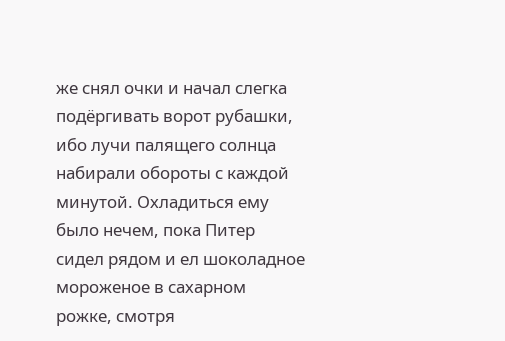же снял очки и начал слегка подёргивать ворот рубашки, ибо лучи палящего солнца набирали обороты с каждой минутой. Охладиться ему было нечем, пока Питер сидел рядом и ел шоколадное мороженое в сахарном рожке, смотря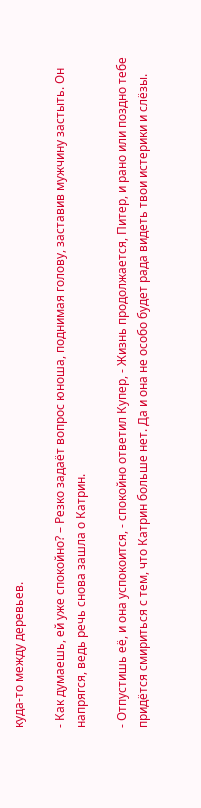куда-то между деревьев.

- Как думаешь, ей уже спокойно? – Резко задаёт вопрос юноша, поднимая голову, заставив мужчину застыть. Он напрягся, ведь речь снова зашла о Катрин.

- Отпустишь её, и она успокоится, - спокойно ответил Купер, - Жизнь продолжается, Питер, и рано или поздно тебе придётся смириться с тем, что Катрин больше нет. Да и она не особо будет рада видеть твои истерики и слёзы.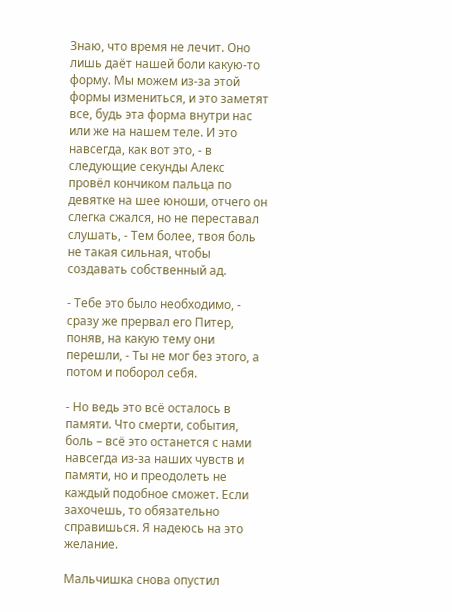Знаю, что время не лечит. Оно лишь даёт нашей боли какую-то форму. Мы можем из-за этой формы измениться, и это заметят все, будь эта форма внутри нас или же на нашем теле. И это навсегда, как вот это, - в следующие секунды Алекс провёл кончиком пальца по девятке на шее юноши, отчего он слегка сжался, но не переставал слушать, - Тем более, твоя боль не такая сильная, чтобы создавать собственный ад.

- Тебе это было необходимо, - сразу же прервал его Питер, поняв, на какую тему они перешли, - Ты не мог без этого, а потом и поборол себя.

- Но ведь это всё осталось в памяти. Что смерти, события, боль – всё это останется с нами навсегда из-за наших чувств и памяти, но и преодолеть не каждый подобное сможет. Если захочешь, то обязательно справишься. Я надеюсь на это желание.

Мальчишка снова опустил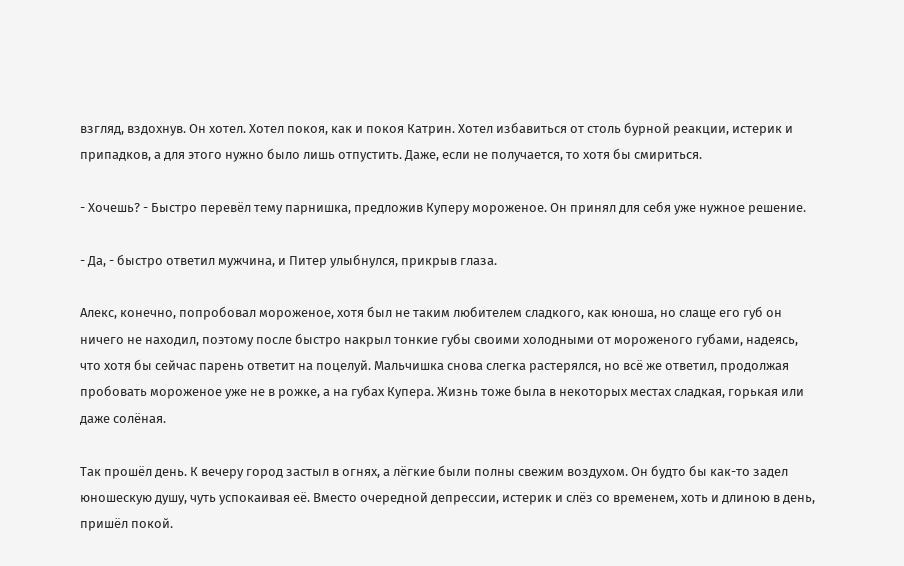взгляд, вздохнув. Он хотел. Хотел покоя, как и покоя Катрин. Хотел избавиться от столь бурной реакции, истерик и припадков, а для этого нужно было лишь отпустить. Даже, если не получается, то хотя бы смириться.

- Хочешь? - Быстро перевёл тему парнишка, предложив Куперу мороженое. Он принял для себя уже нужное решение.

- Да, - быстро ответил мужчина, и Питер улыбнулся, прикрыв глаза.

Алекс, конечно, попробовал мороженое, хотя был не таким любителем сладкого, как юноша, но слаще его губ он ничего не находил, поэтому после быстро накрыл тонкие губы своими холодными от мороженого губами, надеясь, что хотя бы сейчас парень ответит на поцелуй. Мальчишка снова слегка растерялся, но всё же ответил, продолжая пробовать мороженое уже не в рожке, а на губах Купера. Жизнь тоже была в некоторых местах сладкая, горькая или даже солёная.

Так прошёл день. К вечеру город застыл в огнях, а лёгкие были полны свежим воздухом. Он будто бы как-то задел юношескую душу, чуть успокаивая её. Вместо очередной депрессии, истерик и слёз со временем, хоть и длиною в день, пришёл покой.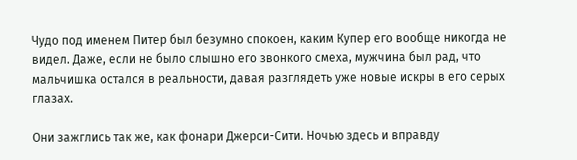Чудо под именем Питер был безумно спокоен, каким Купер его вообще никогда не видел. Даже, если не было слышно его звонкого смеха, мужчина был рад, что мальчишка остался в реальности, давая разглядеть уже новые искры в его серых глазах.

Они зажглись так же, как фонари Джерси-Сити. Ночью здесь и вправду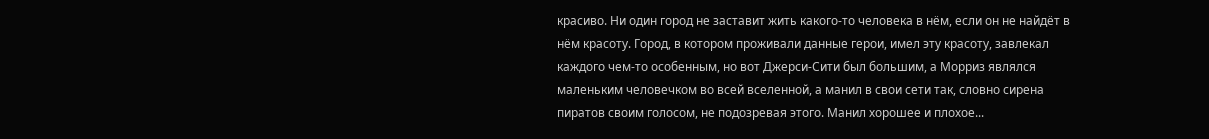красиво. Ни один город не заставит жить какого-то человека в нём, если он не найдёт в нём красоту. Город, в котором проживали данные герои, имел эту красоту, завлекал каждого чем-то особенным, но вот Джерси-Сити был большим, а Морриз являлся маленьким человечком во всей вселенной, а манил в свои сети так, словно сирена пиратов своим голосом, не подозревая этого. Манил хорошее и плохое...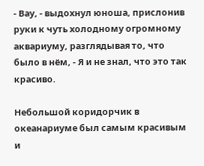- Вау, - выдохнул юноша, прислонив руки к чуть холодному огромному аквариуму, разглядывая то, что было в нём, - Я и не знал, что это так красиво.

Небольшой коридорчик в океанариуме был самым красивым и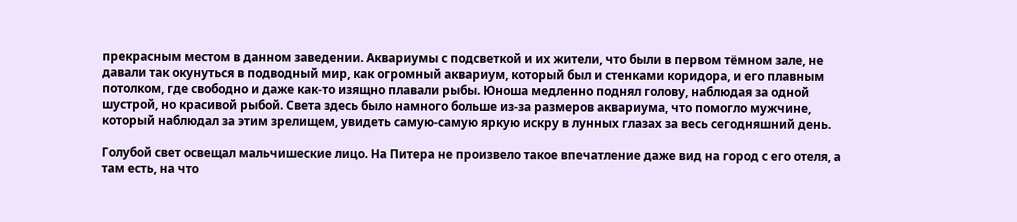прекрасным местом в данном заведении. Аквариумы с подсветкой и их жители, что были в первом тёмном зале, не давали так окунуться в подводный мир, как огромный аквариум, который был и стенками коридора, и его плавным потолком, где свободно и даже как-то изящно плавали рыбы. Юноша медленно поднял голову, наблюдая за одной шустрой, но красивой рыбой. Света здесь было намного больше из-за размеров аквариума, что помогло мужчине, который наблюдал за этим зрелищем, увидеть самую-самую яркую искру в лунных глазах за весь сегодняшний день.

Голубой свет освещал мальчишеские лицо. На Питера не произвело такое впечатление даже вид на город с его отеля, а там есть, на что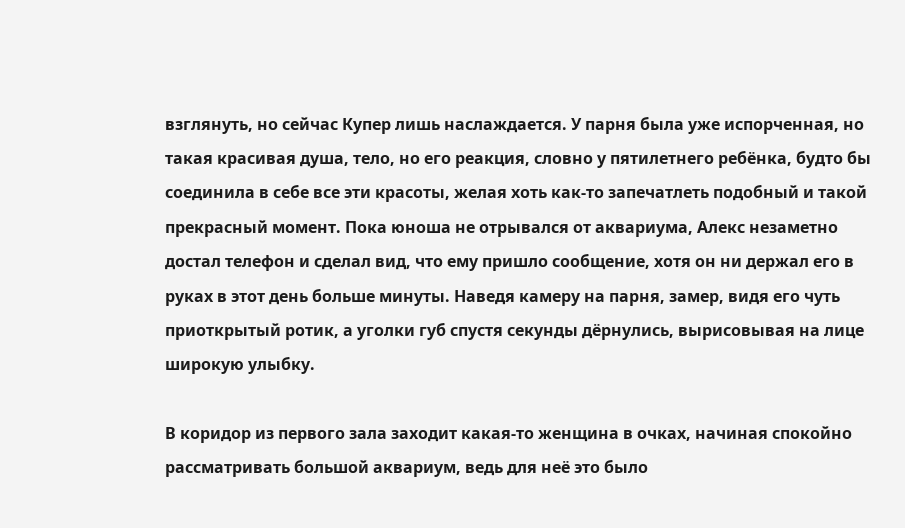взглянуть, но сейчас Купер лишь наслаждается. У парня была уже испорченная, но такая красивая душа, тело, но его реакция, словно у пятилетнего ребёнка, будто бы соединила в себе все эти красоты, желая хоть как-то запечатлеть подобный и такой прекрасный момент. Пока юноша не отрывался от аквариума, Алекс незаметно достал телефон и сделал вид, что ему пришло сообщение, хотя он ни держал его в руках в этот день больше минуты. Наведя камеру на парня, замер, видя его чуть приоткрытый ротик, а уголки губ спустя секунды дёрнулись, вырисовывая на лице широкую улыбку.

В коридор из первого зала заходит какая-то женщина в очках, начиная спокойно рассматривать большой аквариум, ведь для неё это было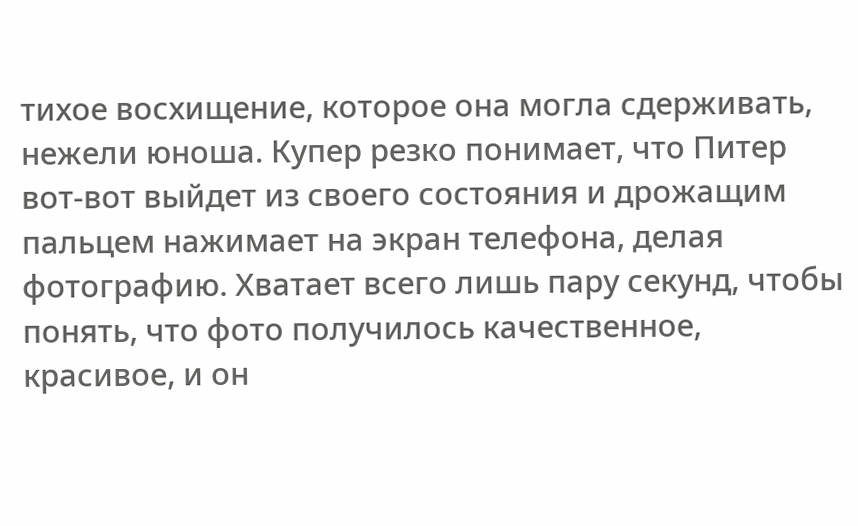тихое восхищение, которое она могла сдерживать, нежели юноша. Купер резко понимает, что Питер вот-вот выйдет из своего состояния и дрожащим пальцем нажимает на экран телефона, делая фотографию. Хватает всего лишь пару секунд, чтобы понять, что фото получилось качественное, красивое, и он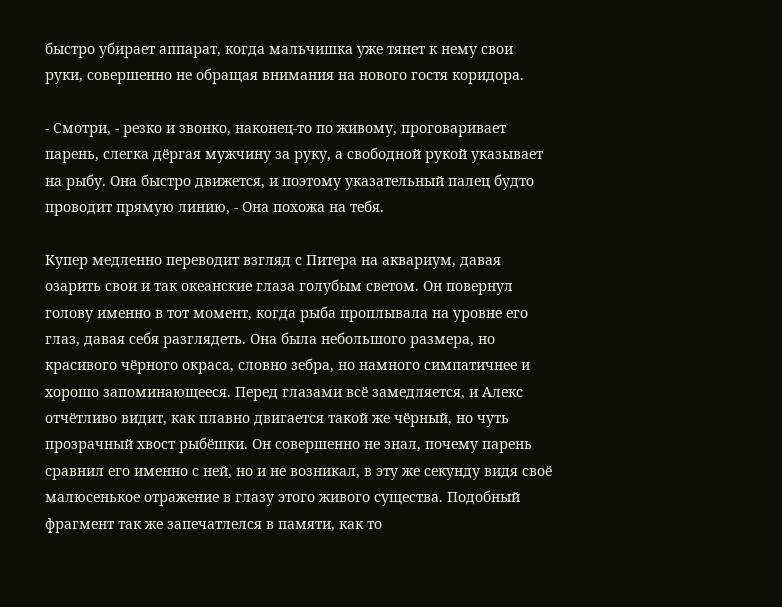быстро убирает аппарат, когда мальчишка уже тянет к нему свои руки, совершенно не обращая внимания на нового гостя коридора.

- Смотри, - резко и звонко, наконец-то по живому, проговаривает парень, слегка дёргая мужчину за руку, а свободной рукой указывает на рыбу. Она быстро движется, и поэтому указательный палец будто проводит прямую линию, - Она похожа на тебя.

Купер медленно переводит взгляд с Питера на аквариум, давая озарить свои и так океанские глаза голубым светом. Он повернул голову именно в тот момент, когда рыба проплывала на уровне его глаз, давая себя разглядеть. Она была небольшого размера, но красивого чёрного окраса, словно зебра, но намного симпатичнее и хорошо запоминающееся. Перед глазами всё замедляется, и Алекс отчётливо видит, как плавно двигается такой же чёрный, но чуть прозрачный хвост рыбёшки. Он совершенно не знал, почему парень сравнил его именно с ней, но и не возникал, в эту же секунду видя своё малюсенькое отражение в глазу этого живого существа. Подобный фрагмент так же запечатлелся в памяти, как то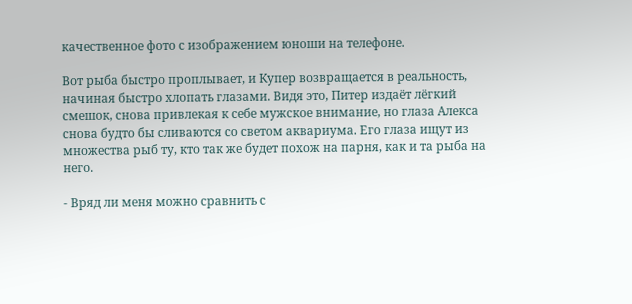качественное фото с изображением юноши на телефоне.

Вот рыба быстро проплывает, и Купер возвращается в реальность, начиная быстро хлопать глазами. Видя это, Питер издаёт лёгкий смешок, снова привлекая к себе мужское внимание, но глаза Алекса снова будто бы сливаются со светом аквариума. Его глаза ищут из множества рыб ту, кто так же будет похож на парня, как и та рыба на него.

- Вряд ли меня можно сравнить с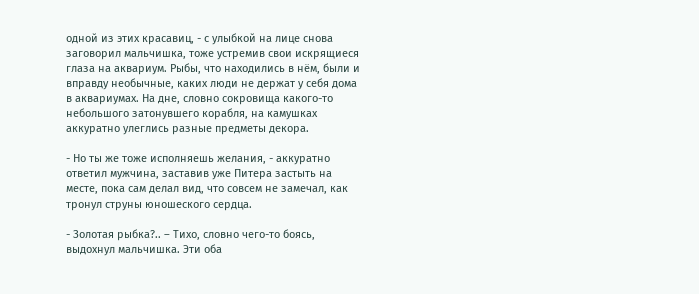одной из этих красавиц, - с улыбкой на лице снова заговорил мальчишка, тоже устремив свои искрящиеся глаза на аквариум. Рыбы, что находились в нём, были и вправду необычные, каких люди не держат у себя дома в аквариумах. На дне, словно сокровища какого-то небольшого затонувшего корабля, на камушках аккуратно улеглись разные предметы декора.

- Но ты же тоже исполняешь желания, - аккуратно ответил мужчина, заставив уже Питера застыть на месте, пока сам делал вид, что совсем не замечал, как тронул струны юношеского сердца.

- Золотая рыбка?.. – Тихо, словно чего-то боясь, выдохнул мальчишка. Эти оба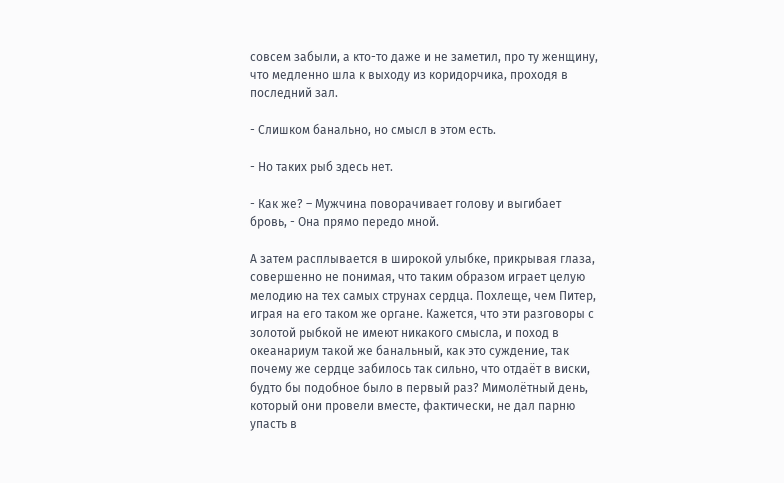совсем забыли, а кто-то даже и не заметил, про ту женщину, что медленно шла к выходу из коридорчика, проходя в последний зал.

- Слишком банально, но смысл в этом есть.

- Но таких рыб здесь нет.

- Как же? – Мужчина поворачивает голову и выгибает бровь, - Она прямо передо мной.

А затем расплывается в широкой улыбке, прикрывая глаза, совершенно не понимая, что таким образом играет целую мелодию на тех самых струнах сердца. Похлеще, чем Питер, играя на его таком же органе. Кажется, что эти разговоры с золотой рыбкой не имеют никакого смысла, и поход в океанариум такой же банальный, как это суждение, так почему же сердце забилось так сильно, что отдаёт в виски, будто бы подобное было в первый раз? Мимолётный день, который они провели вместе, фактически, не дал парню упасть в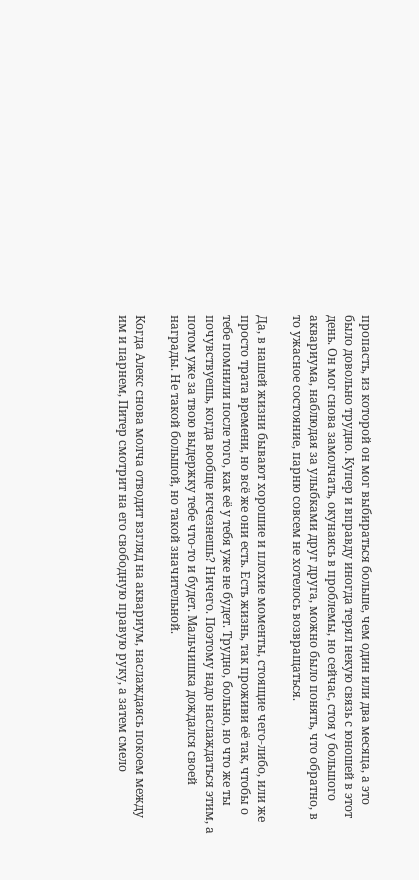пропасть, из которой он мог выбираться больше, чем один или два месяца, а это было довольно трудно. Купер и вправду иногда терял некую связь с юношей в этот день. Он мог снова замолчать, окунаясь в проблемы, но сейчас, стоя у большого аквариума, наблюдая за улыбками друг друга, можно было понять, что обратно, в то ужасное состояние, парню совсем не хотелось возвращаться.

Да, в нашей жизни бывают хорошие и плохие моменты, стоящие чего-либо, или же просто трата времени, но всё же они есть. Есть жизнь, так проживи её так, чтобы о тебе помнили после того, как её у тебя уже не будет. Трудно, больно, но что же ты почувствуешь, когда вообще исчезнешь? Ничего. Поэтому надо наслаждаться этим, а потом уже за твою выдержку тебе что-то и будет. Мальчишка дождался своей награды. Не такой большой, но такой значительной.

Когда Алекс снова молча отводит взгляд на аквариум, наслаждаясь покоем между им и парнем, Питер смотрит на его свободную правую руку, а затем смело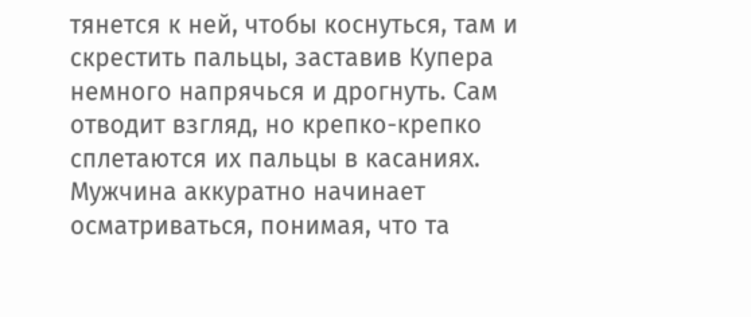тянется к ней, чтобы коснуться, там и скрестить пальцы, заставив Купера немного напрячься и дрогнуть. Сам отводит взгляд, но крепко-крепко сплетаются их пальцы в касаниях. Мужчина аккуратно начинает осматриваться, понимая, что та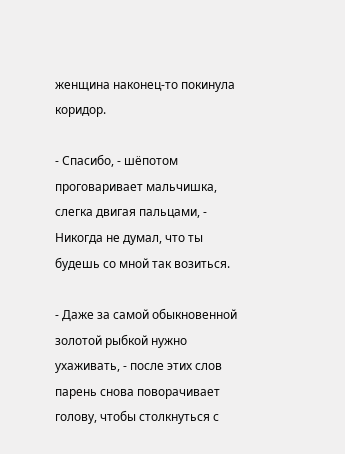женщина наконец-то покинула коридор.

- Спасибо, - шёпотом проговаривает мальчишка, слегка двигая пальцами, - Никогда не думал, что ты будешь со мной так возиться.

- Даже за самой обыкновенной золотой рыбкой нужно ухаживать, - после этих слов парень снова поворачивает голову, чтобы столкнуться с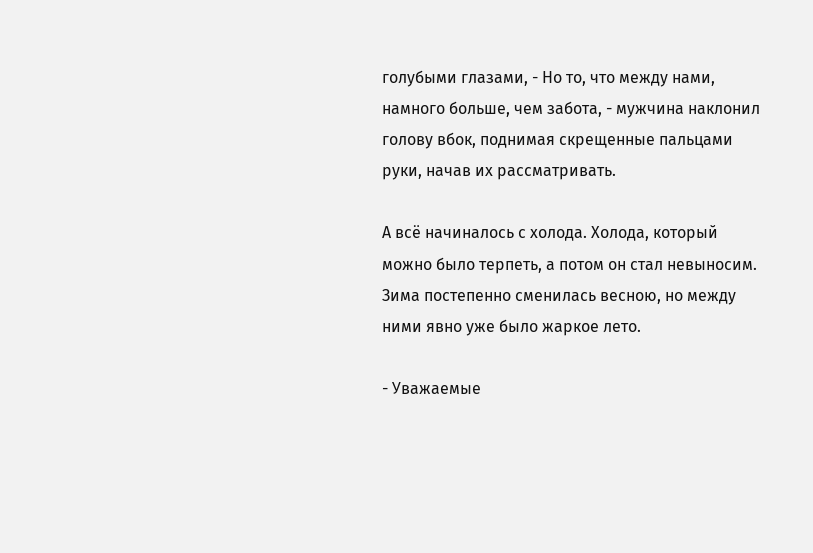голубыми глазами, - Но то, что между нами, намного больше, чем забота, - мужчина наклонил голову вбок, поднимая скрещенные пальцами руки, начав их рассматривать.

А всё начиналось с холода. Холода, который можно было терпеть, а потом он стал невыносим. Зима постепенно сменилась весною, но между ними явно уже было жаркое лето.

- Уважаемые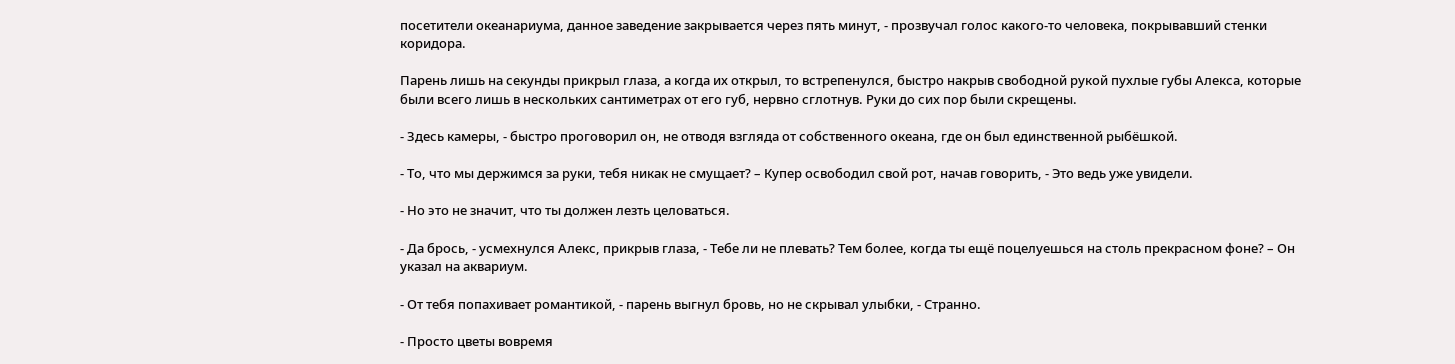посетители океанариума, данное заведение закрывается через пять минут, - прозвучал голос какого-то человека, покрывавший стенки коридора.

Парень лишь на секунды прикрыл глаза, а когда их открыл, то встрепенулся, быстро накрыв свободной рукой пухлые губы Алекса, которые были всего лишь в нескольких сантиметрах от его губ, нервно сглотнув. Руки до сих пор были скрещены.

- Здесь камеры, - быстро проговорил он, не отводя взгляда от собственного океана, где он был единственной рыбёшкой.

- То, что мы держимся за руки, тебя никак не смущает? – Купер освободил свой рот, начав говорить, - Это ведь уже увидели.

- Но это не значит, что ты должен лезть целоваться.

- Да брось, - усмехнулся Алекс, прикрыв глаза, - Тебе ли не плевать? Тем более, когда ты ещё поцелуешься на столь прекрасном фоне? – Он указал на аквариум.

- От тебя попахивает романтикой, - парень выгнул бровь, но не скрывал улыбки, - Странно.

- Просто цветы вовремя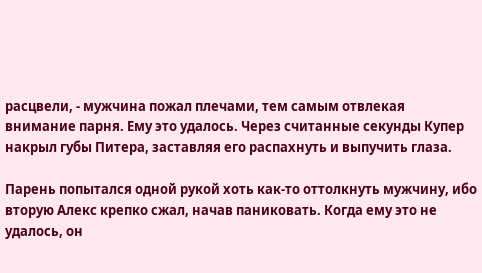расцвели, - мужчина пожал плечами, тем самым отвлекая внимание парня. Ему это удалось. Через считанные секунды Купер накрыл губы Питера, заставляя его распахнуть и выпучить глаза.

Парень попытался одной рукой хоть как-то оттолкнуть мужчину, ибо вторую Алекс крепко сжал, начав паниковать. Когда ему это не удалось, он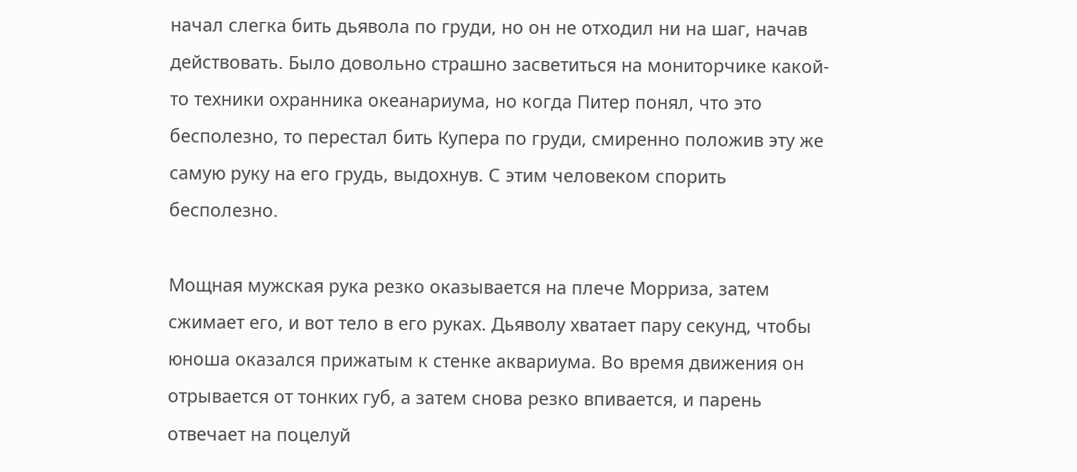начал слегка бить дьявола по груди, но он не отходил ни на шаг, начав действовать. Было довольно страшно засветиться на мониторчике какой-то техники охранника океанариума, но когда Питер понял, что это бесполезно, то перестал бить Купера по груди, смиренно положив эту же самую руку на его грудь, выдохнув. С этим человеком спорить бесполезно.

Мощная мужская рука резко оказывается на плече Морриза, затем сжимает его, и вот тело в его руках. Дьяволу хватает пару секунд, чтобы юноша оказался прижатым к стенке аквариума. Во время движения он отрывается от тонких губ, а затем снова резко впивается, и парень отвечает на поцелуй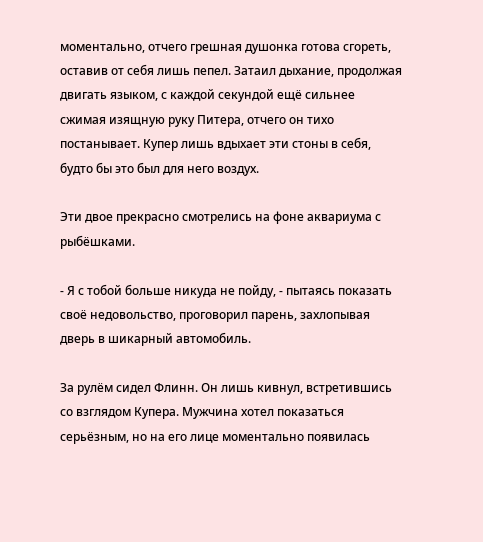моментально, отчего грешная душонка готова сгореть, оставив от себя лишь пепел. Затаил дыхание, продолжая двигать языком, с каждой секундой ещё сильнее сжимая изящную руку Питера, отчего он тихо постанывает. Купер лишь вдыхает эти стоны в себя, будто бы это был для него воздух.

Эти двое прекрасно смотрелись на фоне аквариума с рыбёшками.

- Я с тобой больше никуда не пойду, - пытаясь показать своё недовольство, проговорил парень, захлопывая дверь в шикарный автомобиль.

За рулём сидел Флинн. Он лишь кивнул, встретившись со взглядом Купера. Мужчина хотел показаться серьёзным, но на его лице моментально появилась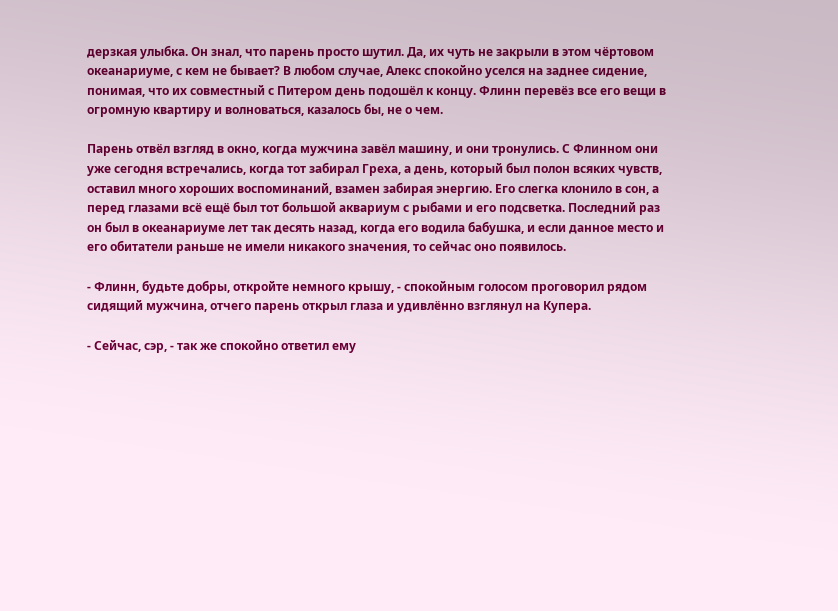дерзкая улыбка. Он знал, что парень просто шутил. Да, их чуть не закрыли в этом чёртовом океанариуме, с кем не бывает? В любом случае, Алекс спокойно уселся на заднее сидение, понимая, что их совместный с Питером день подошёл к концу. Флинн перевёз все его вещи в огромную квартиру и волноваться, казалось бы, не о чем.

Парень отвёл взгляд в окно, когда мужчина завёл машину, и они тронулись. С Флинном они уже сегодня встречались, когда тот забирал Греха, а день, который был полон всяких чувств, оставил много хороших воспоминаний, взамен забирая энергию. Его слегка клонило в сон, а перед глазами всё ещё был тот большой аквариум с рыбами и его подсветка. Последний раз он был в океанариуме лет так десять назад, когда его водила бабушка, и если данное место и его обитатели раньше не имели никакого значения, то сейчас оно появилось.

- Флинн, будьте добры, откройте немного крышу, - спокойным голосом проговорил рядом сидящий мужчина, отчего парень открыл глаза и удивлённо взглянул на Купера.

- Сейчас, сэр, - так же спокойно ответил ему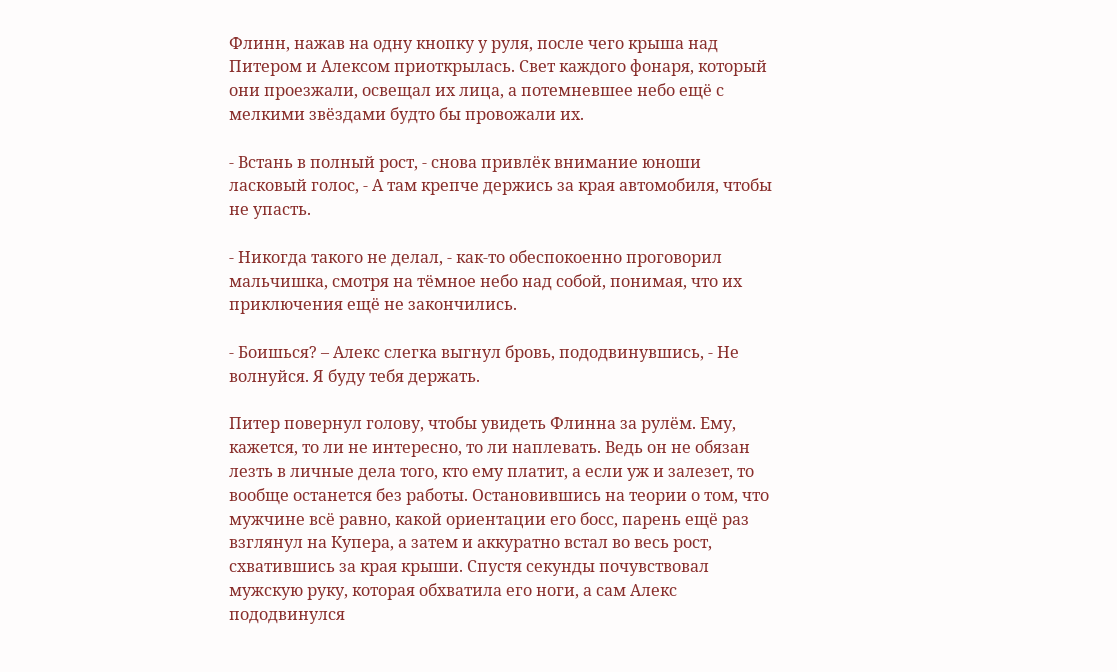Флинн, нажав на одну кнопку у руля, после чего крыша над Питером и Алексом приоткрылась. Свет каждого фонаря, который они проезжали, освещал их лица, а потемневшее небо ещё с мелкими звёздами будто бы провожали их.

- Встань в полный рост, - снова привлёк внимание юноши ласковый голос, - А там крепче держись за края автомобиля, чтобы не упасть.

- Никогда такого не делал, - как-то обеспокоенно проговорил мальчишка, смотря на тёмное небо над собой, понимая, что их приключения ещё не закончились.

- Боишься? – Алекс слегка выгнул бровь, пододвинувшись, - Не волнуйся. Я буду тебя держать.

Питер повернул голову, чтобы увидеть Флинна за рулём. Ему, кажется, то ли не интересно, то ли наплевать. Ведь он не обязан лезть в личные дела того, кто ему платит, а если уж и залезет, то вообще останется без работы. Остановившись на теории о том, что мужчине всё равно, какой ориентации его босс, парень ещё раз взглянул на Купера, а затем и аккуратно встал во весь рост, схватившись за края крыши. Спустя секунды почувствовал мужскую руку, которая обхватила его ноги, а сам Алекс пододвинулся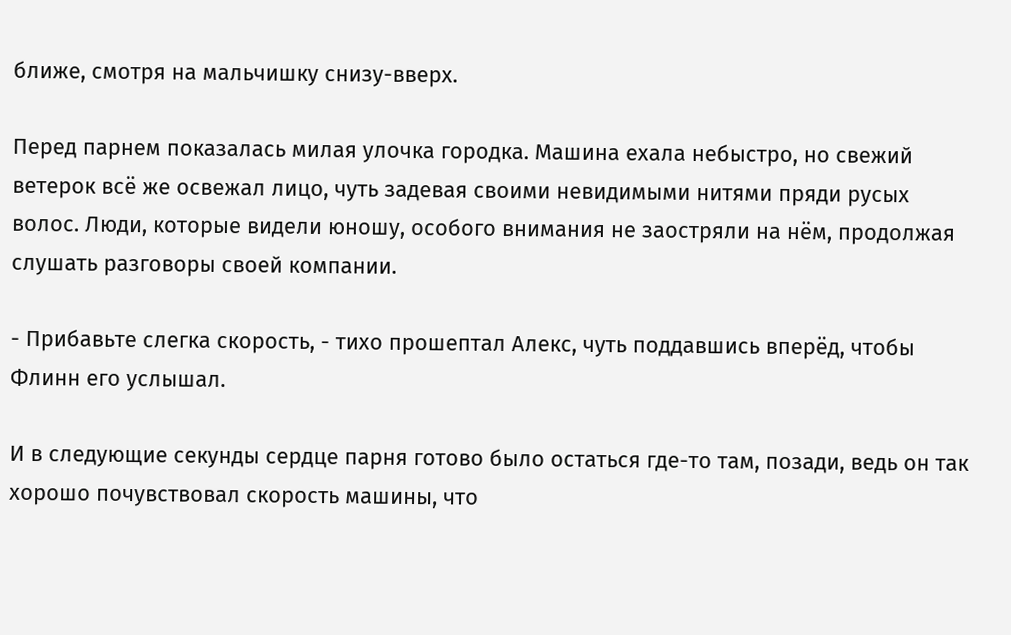ближе, смотря на мальчишку снизу-вверх.

Перед парнем показалась милая улочка городка. Машина ехала небыстро, но свежий ветерок всё же освежал лицо, чуть задевая своими невидимыми нитями пряди русых волос. Люди, которые видели юношу, особого внимания не заостряли на нём, продолжая слушать разговоры своей компании.

- Прибавьте слегка скорость, - тихо прошептал Алекс, чуть поддавшись вперёд, чтобы Флинн его услышал.

И в следующие секунды сердце парня готово было остаться где-то там, позади, ведь он так хорошо почувствовал скорость машины, что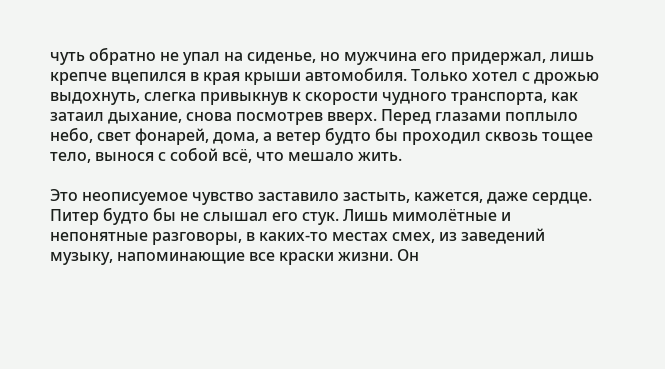чуть обратно не упал на сиденье, но мужчина его придержал, лишь крепче вцепился в края крыши автомобиля. Только хотел с дрожью выдохнуть, слегка привыкнув к скорости чудного транспорта, как затаил дыхание, снова посмотрев вверх. Перед глазами поплыло небо, свет фонарей, дома, а ветер будто бы проходил сквозь тощее тело, вынося с собой всё, что мешало жить.

Это неописуемое чувство заставило застыть, кажется, даже сердце. Питер будто бы не слышал его стук. Лишь мимолётные и непонятные разговоры, в каких-то местах смех, из заведений музыку, напоминающие все краски жизни. Он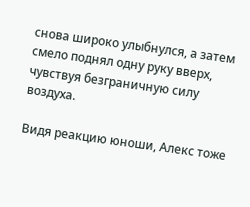снова широко улыбнулся, а затем смело поднял одну руку вверх, чувствуя безграничную силу воздуха.

Видя реакцию юноши, Алекс тоже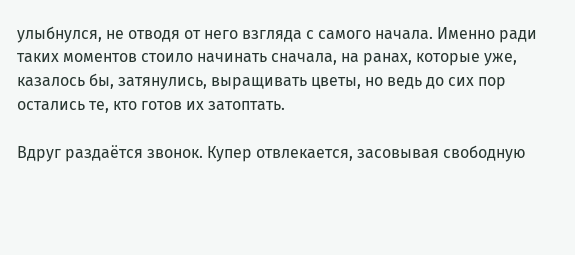улыбнулся, не отводя от него взгляда с самого начала. Именно ради таких моментов стоило начинать сначала, на ранах, которые уже, казалось бы, затянулись, выращивать цветы, но ведь до сих пор остались те, кто готов их затоптать.

Вдруг раздаётся звонок. Купер отвлекается, засовывая свободную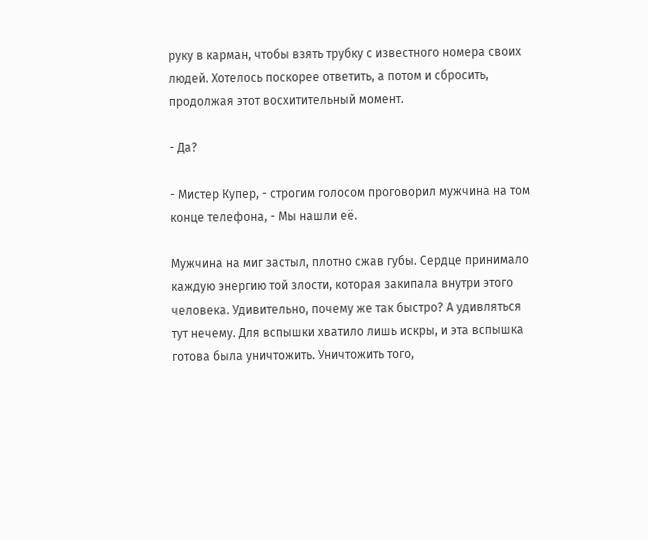руку в карман, чтобы взять трубку с известного номера своих людей. Хотелось поскорее ответить, а потом и сбросить, продолжая этот восхитительный момент.

- Да?

- Мистер Купер, - строгим голосом проговорил мужчина на том конце телефона, - Мы нашли её.

Мужчина на миг застыл, плотно сжав губы. Сердце принимало каждую энергию той злости, которая закипала внутри этого человека. Удивительно, почему же так быстро? А удивляться тут нечему. Для вспышки хватило лишь искры, и эта вспышка готова была уничтожить. Уничтожить того,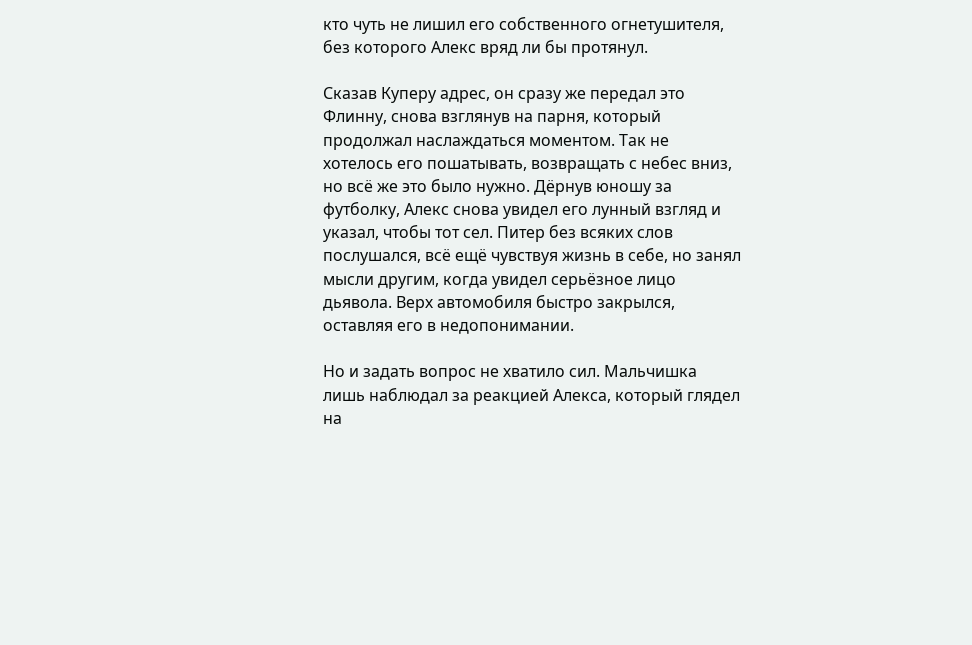кто чуть не лишил его собственного огнетушителя, без которого Алекс вряд ли бы протянул.

Сказав Куперу адрес, он сразу же передал это Флинну, снова взглянув на парня, который продолжал наслаждаться моментом. Так не хотелось его пошатывать, возвращать с небес вниз, но всё же это было нужно. Дёрнув юношу за футболку, Алекс снова увидел его лунный взгляд и указал, чтобы тот сел. Питер без всяких слов послушался, всё ещё чувствуя жизнь в себе, но занял мысли другим, когда увидел серьёзное лицо дьявола. Верх автомобиля быстро закрылся, оставляя его в недопонимании.

Но и задать вопрос не хватило сил. Мальчишка лишь наблюдал за реакцией Алекса, который глядел на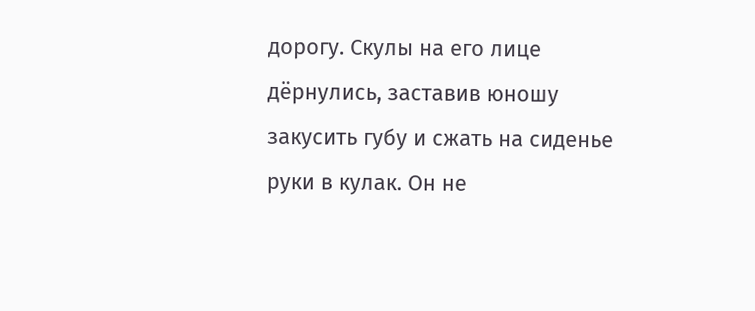дорогу. Скулы на его лице дёрнулись, заставив юношу закусить губу и сжать на сиденье руки в кулак. Он не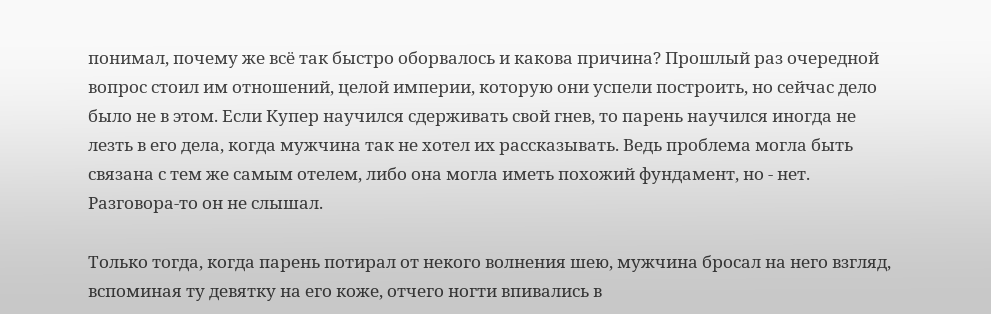понимал, почему же всё так быстро оборвалось и какова причина? Прошлый раз очередной вопрос стоил им отношений, целой империи, которую они успели построить, но сейчас дело было не в этом. Если Купер научился сдерживать свой гнев, то парень научился иногда не лезть в его дела, когда мужчина так не хотел их рассказывать. Ведь проблема могла быть связана с тем же самым отелем, либо она могла иметь похожий фундамент, но - нет. Разговора-то он не слышал.

Только тогда, когда парень потирал от некого волнения шею, мужчина бросал на него взгляд, вспоминая ту девятку на его коже, отчего ногти впивались в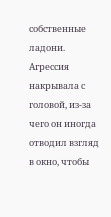собственные ладони. Агрессия накрывала с головой, из-за чего он иногда отводил взгляд в окно, чтобы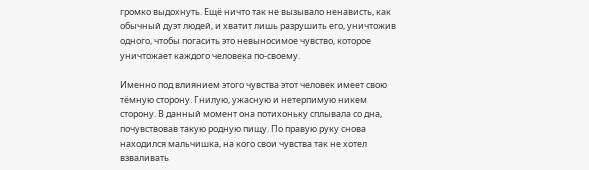громко выдохнуть. Ещё ничто так не вызывало ненависть, как обычный дуэт людей, и хватит лишь разрушить его, уничтожив одного, чтобы погасить это невыносимое чувство, которое уничтожает каждого человека по-своему.

Именно под влиянием этого чувства этот человек имеет свою тёмную сторону. Гнилую, ужасную и нетерпимую никем сторону. В данный момент она потихоньку сплывала со дна, почувствовав такую родную пищу. По правую руку снова находился мальчишка, на кого свои чувства так не хотел взваливать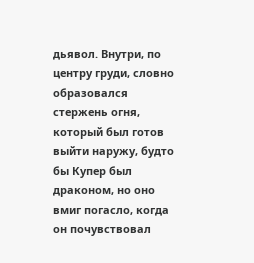дьявол. Внутри, по центру груди, словно образовался стержень огня, который был готов выйти наружу, будто бы Купер был драконом, но оно вмиг погасло, когда он почувствовал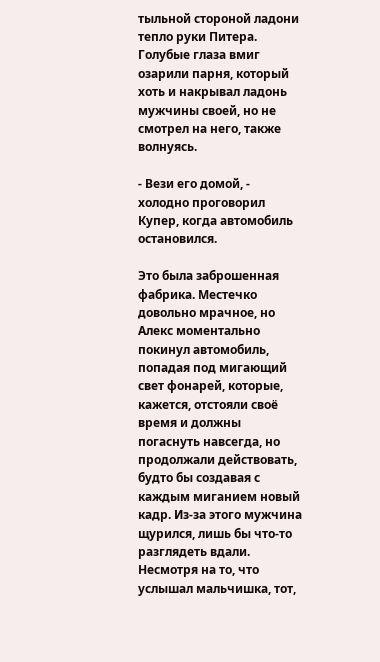тыльной стороной ладони тепло руки Питера. Голубые глаза вмиг озарили парня, который хоть и накрывал ладонь мужчины своей, но не смотрел на него, также волнуясь.

- Вези его домой, - холодно проговорил Купер, когда автомобиль остановился.

Это была заброшенная фабрика. Местечко довольно мрачное, но Алекс моментально покинул автомобиль, попадая под мигающий свет фонарей, которые, кажется, отстояли своё время и должны погаснуть навсегда, но продолжали действовать, будто бы создавая с каждым миганием новый кадр. Из-за этого мужчина щурился, лишь бы что-то разглядеть вдали. Несмотря на то, что услышал мальчишка, тот,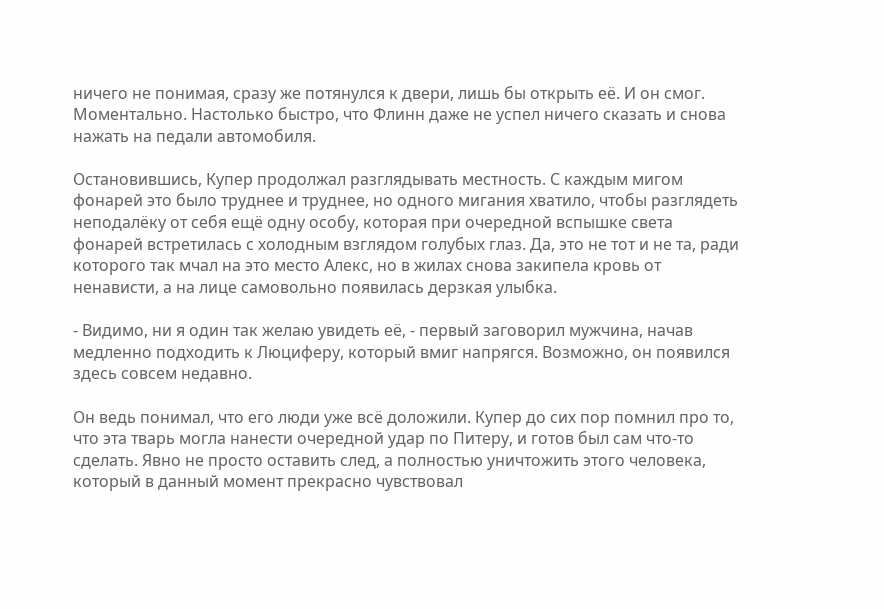ничего не понимая, сразу же потянулся к двери, лишь бы открыть её. И он смог. Моментально. Настолько быстро, что Флинн даже не успел ничего сказать и снова нажать на педали автомобиля.

Остановившись, Купер продолжал разглядывать местность. С каждым мигом фонарей это было труднее и труднее, но одного мигания хватило, чтобы разглядеть неподалёку от себя ещё одну особу, которая при очередной вспышке света фонарей встретилась с холодным взглядом голубых глаз. Да, это не тот и не та, ради которого так мчал на это место Алекс, но в жилах снова закипела кровь от ненависти, а на лице самовольно появилась дерзкая улыбка.

- Видимо, ни я один так желаю увидеть её, - первый заговорил мужчина, начав медленно подходить к Люциферу, который вмиг напрягся. Возможно, он появился здесь совсем недавно.

Он ведь понимал, что его люди уже всё доложили. Купер до сих пор помнил про то, что эта тварь могла нанести очередной удар по Питеру, и готов был сам что-то сделать. Явно не просто оставить след, а полностью уничтожить этого человека, который в данный момент прекрасно чувствовал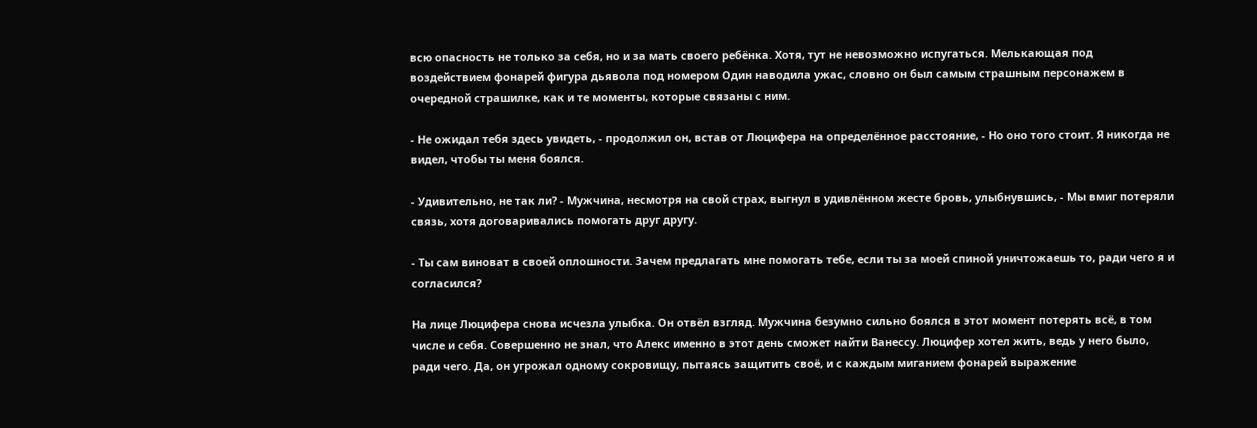всю опасность не только за себя, но и за мать своего ребёнка. Хотя, тут не невозможно испугаться. Мелькающая под воздействием фонарей фигура дьявола под номером Один наводила ужас, словно он был самым страшным персонажем в очередной страшилке, как и те моменты, которые связаны с ним.

- Не ожидал тебя здесь увидеть, - продолжил он, встав от Люцифера на определённое расстояние, - Но оно того стоит. Я никогда не видел, чтобы ты меня боялся.

- Удивительно, не так ли? - Мужчина, несмотря на свой страх, выгнул в удивлённом жесте бровь, улыбнувшись, - Мы вмиг потеряли связь, хотя договаривались помогать друг другу.

- Ты сам виноват в своей оплошности. Зачем предлагать мне помогать тебе, если ты за моей спиной уничтожаешь то, ради чего я и согласился?

На лице Люцифера снова исчезла улыбка. Он отвёл взгляд. Мужчина безумно сильно боялся в этот момент потерять всё, в том числе и себя. Совершенно не знал, что Алекс именно в этот день сможет найти Ванессу. Люцифер хотел жить, ведь у него было, ради чего. Да, он угрожал одному сокровищу, пытаясь защитить своё, и с каждым миганием фонарей выражение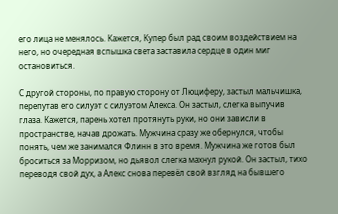его лица не менялось. Кажется, Купер был рад своим воздействием на него, но очередная вспышка света заставила сердце в один миг остановиться.

С другой стороны, по правую сторону от Люциферу, застыл мальчишка, перепутав его силуэт с силуэтом Алекса. Он застыл, слегка выпучив глаза. Кажется, парень хотел протянуть руки, но они зависли в пространстве, начав дрожать. Мужчина сразу же обернулся, чтобы понять, чем же занимался Флинн в это время. Мужчина же готов был броситься за Морризом, но дьявол слегка махнул рукой. Он застыл, тихо переводя свой дух, а Алекс снова перевёл свой взгляд на бывшего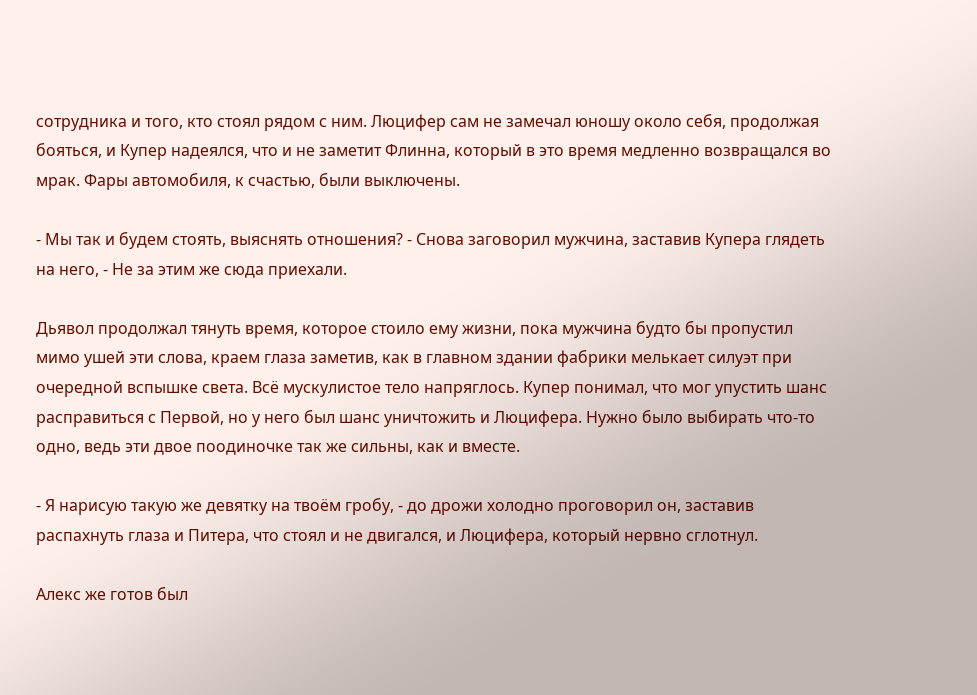сотрудника и того, кто стоял рядом с ним. Люцифер сам не замечал юношу около себя, продолжая бояться, и Купер надеялся, что и не заметит Флинна, который в это время медленно возвращался во мрак. Фары автомобиля, к счастью, были выключены.

- Мы так и будем стоять, выяснять отношения? - Снова заговорил мужчина, заставив Купера глядеть на него, - Не за этим же сюда приехали.

Дьявол продолжал тянуть время, которое стоило ему жизни, пока мужчина будто бы пропустил мимо ушей эти слова, краем глаза заметив, как в главном здании фабрики мелькает силуэт при очередной вспышке света. Всё мускулистое тело напряглось. Купер понимал, что мог упустить шанс расправиться с Первой, но у него был шанс уничтожить и Люцифера. Нужно было выбирать что-то одно, ведь эти двое поодиночке так же сильны, как и вместе.

- Я нарисую такую же девятку на твоём гробу, - до дрожи холодно проговорил он, заставив распахнуть глаза и Питера, что стоял и не двигался, и Люцифера, который нервно сглотнул.

Алекс же готов был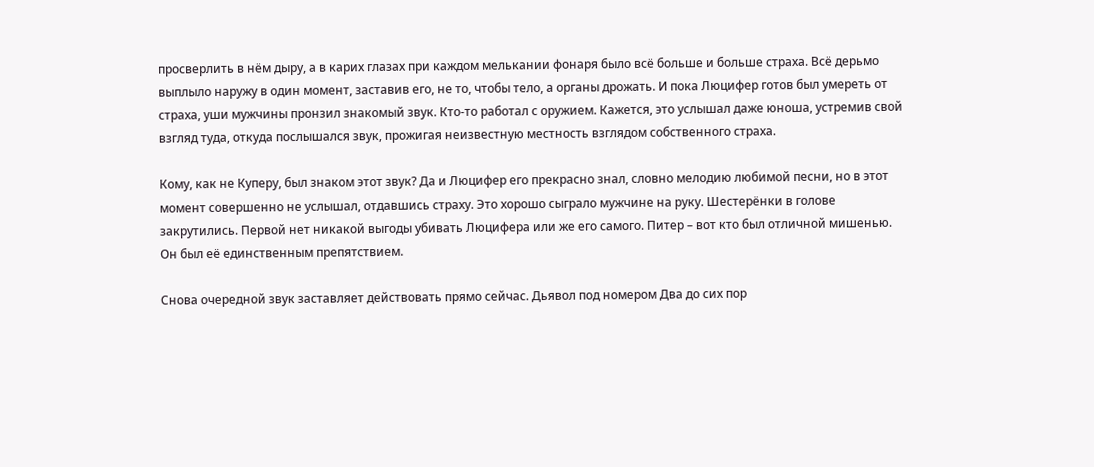просверлить в нём дыру, а в карих глазах при каждом мелькании фонаря было всё больше и больше страха. Всё дерьмо выплыло наружу в один момент, заставив его, не то, чтобы тело, а органы дрожать. И пока Люцифер готов был умереть от страха, уши мужчины пронзил знакомый звук. Кто-то работал с оружием. Кажется, это услышал даже юноша, устремив свой взгляд туда, откуда послышался звук, прожигая неизвестную местность взглядом собственного страха.

Кому, как не Куперу, был знаком этот звук? Да и Люцифер его прекрасно знал, словно мелодию любимой песни, но в этот момент совершенно не услышал, отдавшись страху. Это хорошо сыграло мужчине на руку. Шестерёнки в голове закрутились. Первой нет никакой выгоды убивать Люцифера или же его самого. Питер – вот кто был отличной мишенью. Он был её единственным препятствием.

Снова очередной звук заставляет действовать прямо сейчас. Дьявол под номером Два до сих пор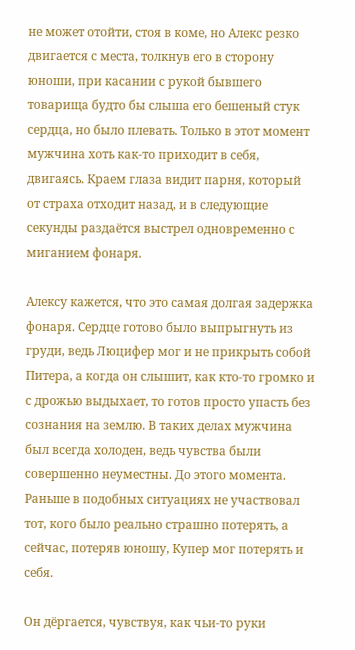не может отойти, стоя в коме, но Алекс резко двигается с места, толкнув его в сторону юноши, при касании с рукой бывшего товарища будто бы слыша его бешеный стук сердца, но было плевать. Только в этот момент мужчина хоть как-то приходит в себя, двигаясь. Краем глаза видит парня, который от страха отходит назад, и в следующие секунды раздаётся выстрел одновременно с миганием фонаря.

Алексу кажется, что это самая долгая задержка фонаря. Сердце готово было выпрыгнуть из груди, ведь Люцифер мог и не прикрыть собой Питера, а когда он слышит, как кто-то громко и с дрожью выдыхает, то готов просто упасть без сознания на землю. В таких делах мужчина был всегда холоден, ведь чувства были совершенно неуместны. До этого момента. Раньше в подобных ситуациях не участвовал тот, кого было реально страшно потерять, а сейчас, потеряв юношу, Купер мог потерять и себя.

Он дёргается, чувствуя, как чьи-то руки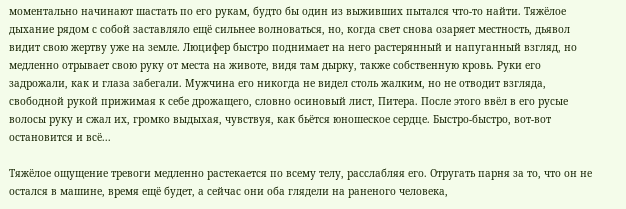моментально начинают шастать по его рукам, будто бы один из выживших пытался что-то найти. Тяжёлое дыхание рядом с собой заставляло ещё сильнее волноваться, но, когда свет снова озаряет местность, дьявол видит свою жертву уже на земле. Люцифер быстро поднимает на него растерянный и напуганный взгляд, но медленно отрывает свою руку от места на животе, видя там дырку, также собственную кровь. Руки его задрожали, как и глаза забегали. Мужчина его никогда не видел столь жалким, но не отводит взгляда, свободной рукой прижимая к себе дрожащего, словно осиновый лист, Питера. После этого ввёл в его русые волосы руку и сжал их, громко выдыхая, чувствуя, как бьётся юношеское сердце. Быстро-быстро, вот-вот остановится и всё...

Тяжёлое ощущение тревоги медленно растекается по всему телу, расслабляя его. Отругать парня за то, что он не остался в машине, время ещё будет, а сейчас они оба глядели на раненого человека,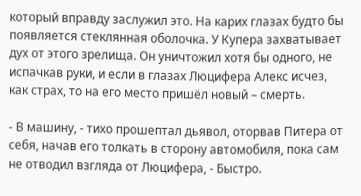который вправду заслужил это. На карих глазах будто бы появляется стеклянная оболочка. У Купера захватывает дух от этого зрелища. Он уничтожил хотя бы одного, не испачкав руки, и если в глазах Люцифера Алекс исчез, как страх, то на его место пришёл новый – смерть.

- В машину, - тихо прошептал дьявол, оторвав Питера от себя, начав его толкать в сторону автомобиля, пока сам не отводил взгляда от Люцифера, - Быстро.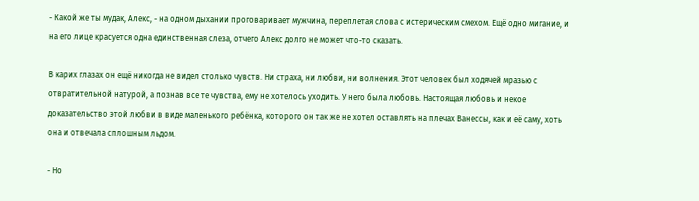- Какой же ты мудак, Алекс, - на одном дыхании проговаривает мужчина, переплетая слова с истерическим смехом. Ещё одно мигание, и на его лице красуется одна единственная слеза, отчего Алекс долго не может что-то сказать.

В карих глазах он ещё никогда не видел столько чувств. Ни страха, ни любви, ни волнения. Этот человек был ходячей мразью с отвратительной натурой, а познав все те чувства, ему не хотелось уходить. У него была любовь. Настоящая любовь и некое доказательство этой любви в виде маленького ребёнка, которого он так же не хотел оставлять на плечах Ванессы, как и её саму, хоть она и отвечала сплошным льдом.

- Но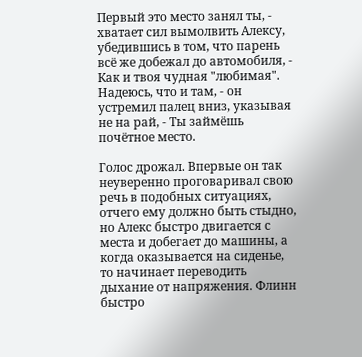Первый это место занял ты, - хватает сил вымолвить Алексу, убедившись в том, что парень всё же добежал до автомобиля, - Как и твоя чудная "любимая". Надеюсь, что и там, - он устремил палец вниз, указывая не на рай, - Ты займёшь почётное место.

Голос дрожал. Впервые он так неуверенно проговаривал свою речь в подобных ситуациях, отчего ему должно быть стыдно, но Алекс быстро двигается с места и добегает до машины, а когда оказывается на сиденье, то начинает переводить дыхание от напряжения. Флинн быстро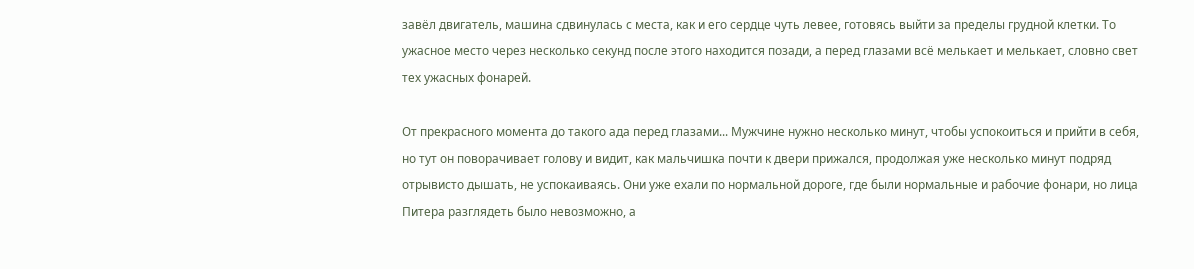завёл двигатель, машина сдвинулась с места, как и его сердце чуть левее, готовясь выйти за пределы грудной клетки. То ужасное место через несколько секунд после этого находится позади, а перед глазами всё мелькает и мелькает, словно свет тех ужасных фонарей.

От прекрасного момента до такого ада перед глазами... Мужчине нужно несколько минут, чтобы успокоиться и прийти в себя, но тут он поворачивает голову и видит, как мальчишка почти к двери прижался, продолжая уже несколько минут подряд отрывисто дышать, не успокаиваясь. Они уже ехали по нормальной дороге, где были нормальные и рабочие фонари, но лица Питера разглядеть было невозможно, а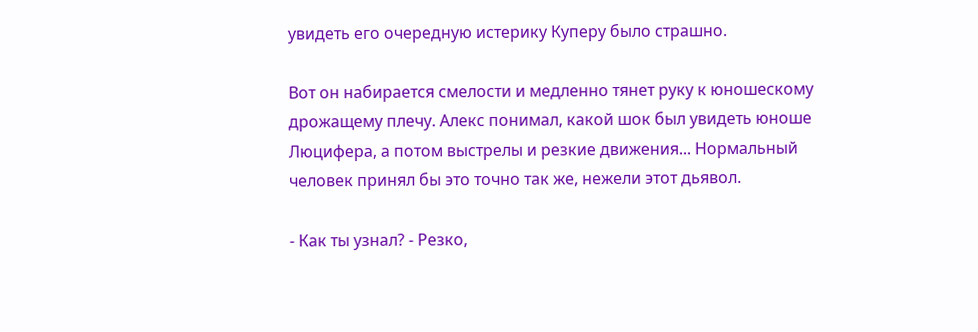увидеть его очередную истерику Куперу было страшно.

Вот он набирается смелости и медленно тянет руку к юношескому дрожащему плечу. Алекс понимал, какой шок был увидеть юноше Люцифера, а потом выстрелы и резкие движения... Нормальный человек принял бы это точно так же, нежели этот дьявол.

- Как ты узнал? - Резко,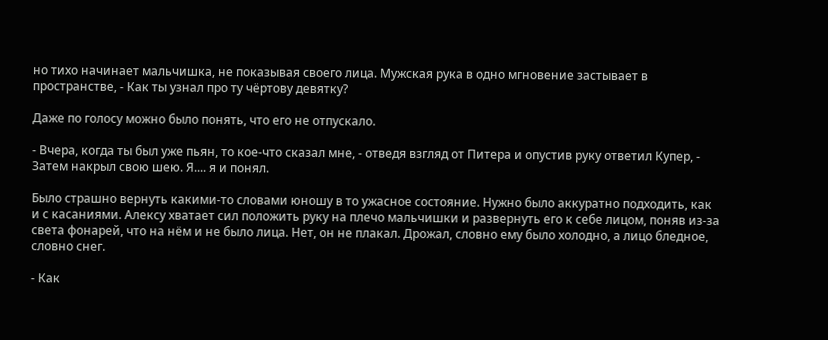но тихо начинает мальчишка, не показывая своего лица. Мужская рука в одно мгновение застывает в пространстве, - Как ты узнал про ту чёртову девятку?

Даже по голосу можно было понять, что его не отпускало.

- Вчера, когда ты был уже пьян, то кое-что сказал мне, - отведя взгляд от Питера и опустив руку ответил Купер, - Затем накрыл свою шею. Я.... я и понял.

Было страшно вернуть какими-то словами юношу в то ужасное состояние. Нужно было аккуратно подходить, как и с касаниями. Алексу хватает сил положить руку на плечо мальчишки и развернуть его к себе лицом, поняв из-за света фонарей, что на нём и не было лица. Нет, он не плакал. Дрожал, словно ему было холодно, а лицо бледное, словно снег.

- Как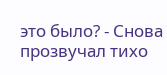это было? - Снова прозвучал тихо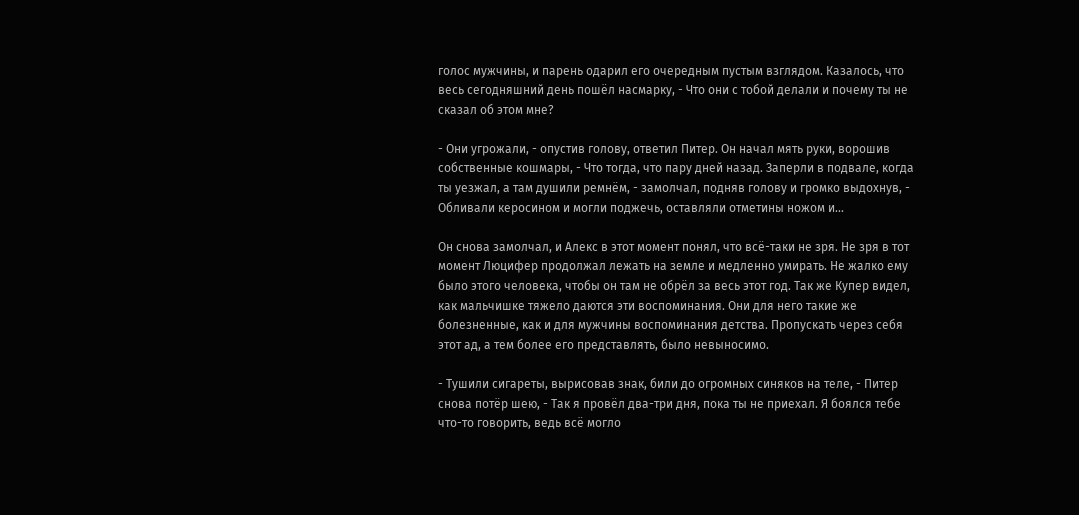голос мужчины, и парень одарил его очередным пустым взглядом. Казалось, что весь сегодняшний день пошёл насмарку, - Что они с тобой делали и почему ты не сказал об этом мне?

- Они угрожали, - опустив голову, ответил Питер. Он начал мять руки, ворошив собственные кошмары, - Что тогда, что пару дней назад. Заперли в подвале, когда ты уезжал, а там душили ремнём, - замолчал, подняв голову и громко выдохнув, - Обливали керосином и могли поджечь, оставляли отметины ножом и...

Он снова замолчал, и Алекс в этот момент понял, что всё-таки не зря. Не зря в тот момент Люцифер продолжал лежать на земле и медленно умирать. Не жалко ему было этого человека, чтобы он там не обрёл за весь этот год. Так же Купер видел, как мальчишке тяжело даются эти воспоминания. Они для него такие же болезненные, как и для мужчины воспоминания детства. Пропускать через себя этот ад, а тем более его представлять, было невыносимо.

- Тушили сигареты, вырисовав знак, били до огромных синяков на теле, - Питер снова потёр шею, - Так я провёл два-три дня, пока ты не приехал. Я боялся тебе что-то говорить, ведь всё могло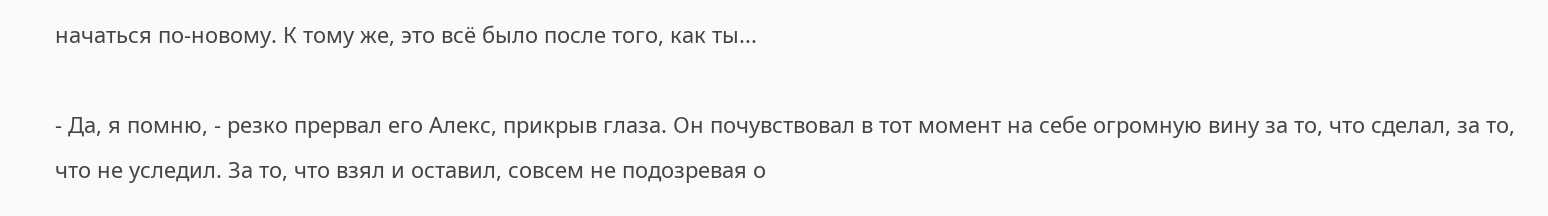начаться по-новому. К тому же, это всё было после того, как ты...

- Да, я помню, - резко прервал его Алекс, прикрыв глаза. Он почувствовал в тот момент на себе огромную вину за то, что сделал, за то, что не уследил. За то, что взял и оставил, совсем не подозревая о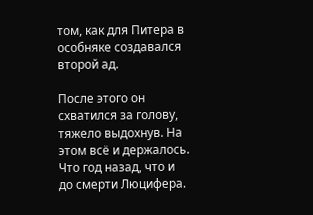том, как для Питера в особняке создавался второй ад.

После этого он схватился за голову, тяжело выдохнув. На этом всё и держалось. Что год назад, что и до смерти Люцифера.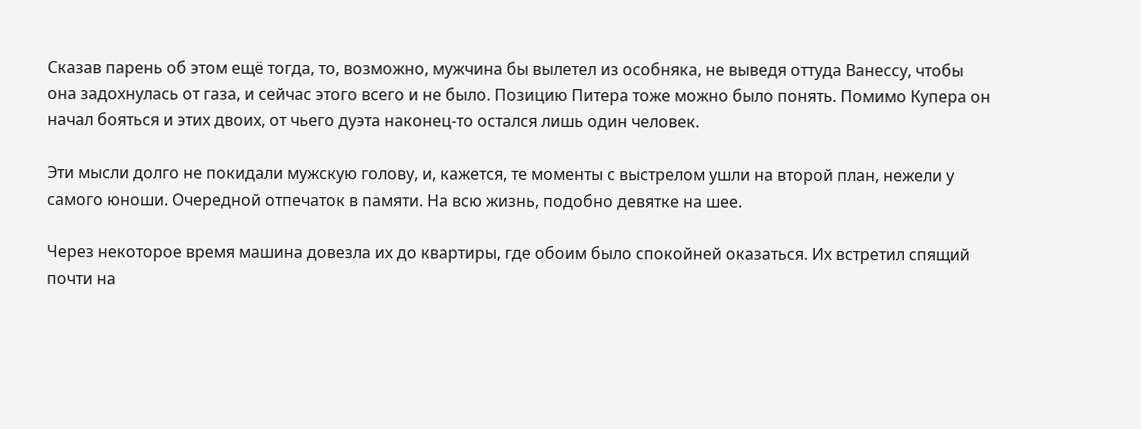Сказав парень об этом ещё тогда, то, возможно, мужчина бы вылетел из особняка, не выведя оттуда Ванессу, чтобы она задохнулась от газа, и сейчас этого всего и не было. Позицию Питера тоже можно было понять. Помимо Купера он начал бояться и этих двоих, от чьего дуэта наконец-то остался лишь один человек.

Эти мысли долго не покидали мужскую голову, и, кажется, те моменты с выстрелом ушли на второй план, нежели у самого юноши. Очередной отпечаток в памяти. На всю жизнь, подобно девятке на шее.

Через некоторое время машина довезла их до квартиры, где обоим было спокойней оказаться. Их встретил спящий почти на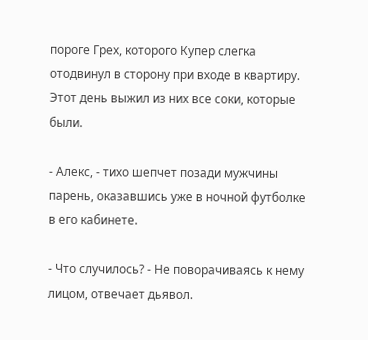пороге Грех, которого Купер слегка отодвинул в сторону при входе в квартиру. Этот день выжил из них все соки, которые были.

- Алекс, - тихо шепчет позади мужчины парень, оказавшись уже в ночной футболке в его кабинете.

- Что случилось? - Не поворачиваясь к нему лицом, отвечает дьявол.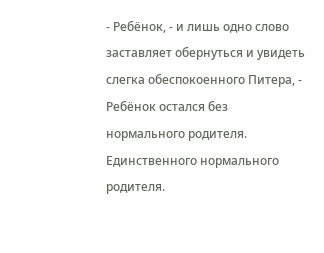- Ребёнок, - и лишь одно слово заставляет обернуться и увидеть слегка обеспокоенного Питера, - Ребёнок остался без нормального родителя. Единственного нормального родителя.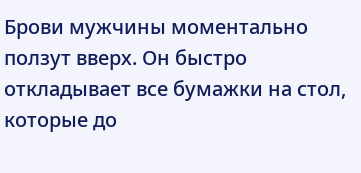Брови мужчины моментально ползут вверх. Он быстро откладывает все бумажки на стол, которые до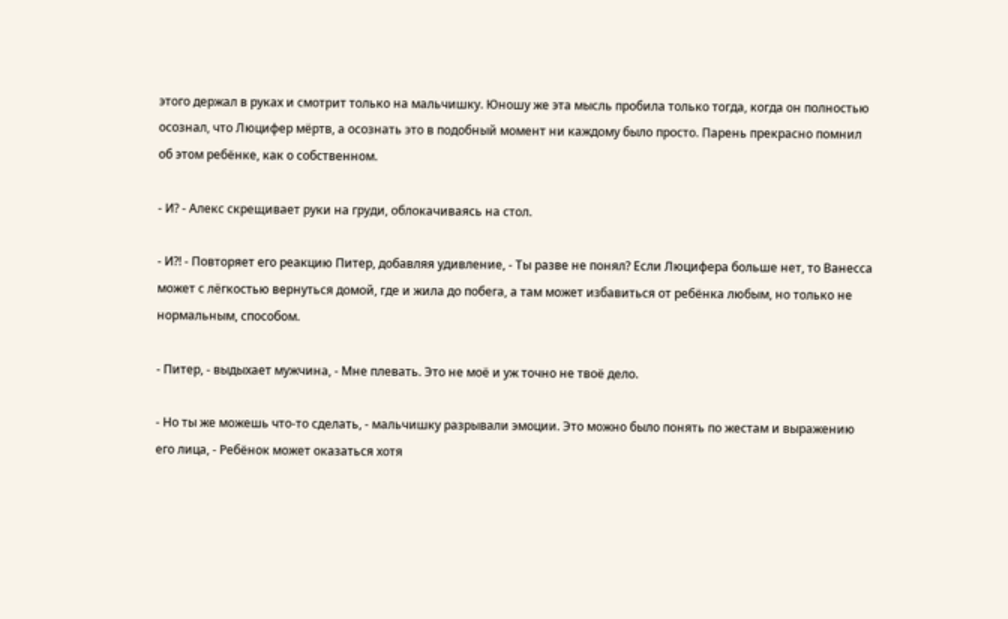этого держал в руках и смотрит только на мальчишку. Юношу же эта мысль пробила только тогда, когда он полностью осознал, что Люцифер мёртв, а осознать это в подобный момент ни каждому было просто. Парень прекрасно помнил об этом ребёнке, как о собственном.

- И? - Алекс скрещивает руки на груди, облокачиваясь на стол.

- И?! - Повторяет его реакцию Питер, добавляя удивление, - Ты разве не понял? Если Люцифера больше нет, то Ванесса может с лёгкостью вернуться домой, где и жила до побега, а там может избавиться от ребёнка любым, но только не нормальным, способом.

- Питер, - выдыхает мужчина, - Мне плевать. Это не моё и уж точно не твоё дело.

- Но ты же можешь что-то сделать, - мальчишку разрывали эмоции. Это можно было понять по жестам и выражению его лица, - Ребёнок может оказаться хотя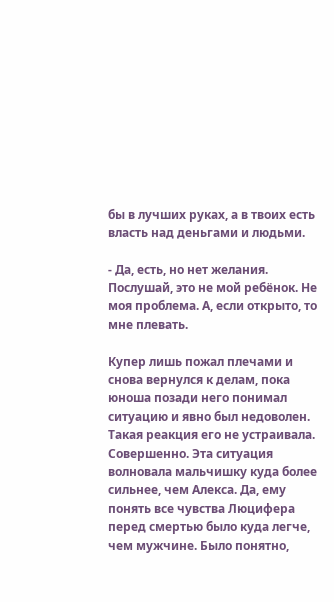бы в лучших руках, а в твоих есть власть над деньгами и людьми.

- Да, есть, но нет желания. Послушай, это не мой ребёнок. Не моя проблема. А, если открыто, то мне плевать.

Купер лишь пожал плечами и снова вернулся к делам, пока юноша позади него понимал ситуацию и явно был недоволен. Такая реакция его не устраивала. Совершенно. Эта ситуация волновала мальчишку куда более сильнее, чем Алекса. Да, ему понять все чувства Люцифера перед смертью было куда легче, чем мужчине. Было понятно,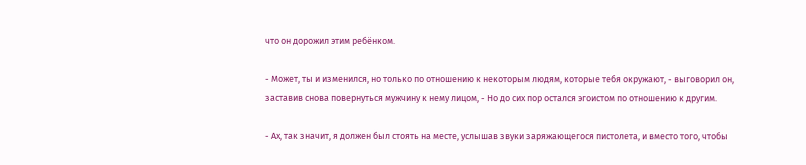что он дорожил этим ребёнком.

- Может, ты и изменился, но только по отношению к некоторым людям, которые тебя окружают, - выговорил он, заставив снова повернуться мужчину к нему лицом, - Но до сих пор остался эгоистом по отношению к другим.

- Ах, так значит, я должен был стоять на месте, услышав звуки заряжающегося пистолета, и вместо того, чтобы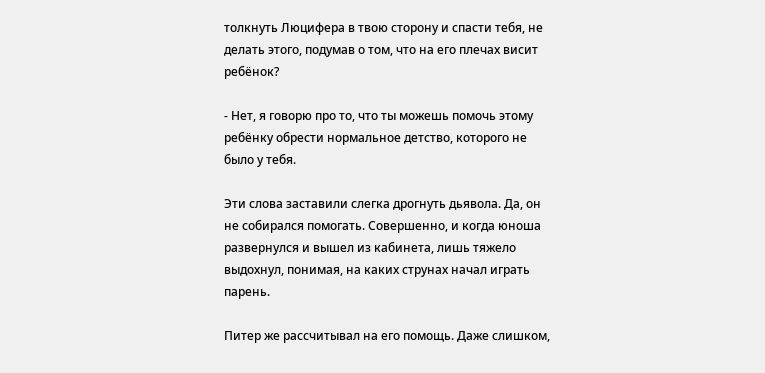толкнуть Люцифера в твою сторону и спасти тебя, не делать этого, подумав о том, что на его плечах висит ребёнок?

- Нет, я говорю про то, что ты можешь помочь этому ребёнку обрести нормальное детство, которого не было у тебя.

Эти слова заставили слегка дрогнуть дьявола. Да, он не собирался помогать. Совершенно, и когда юноша развернулся и вышел из кабинета, лишь тяжело выдохнул, понимая, на каких струнах начал играть парень.

Питер же рассчитывал на его помощь. Даже слишком,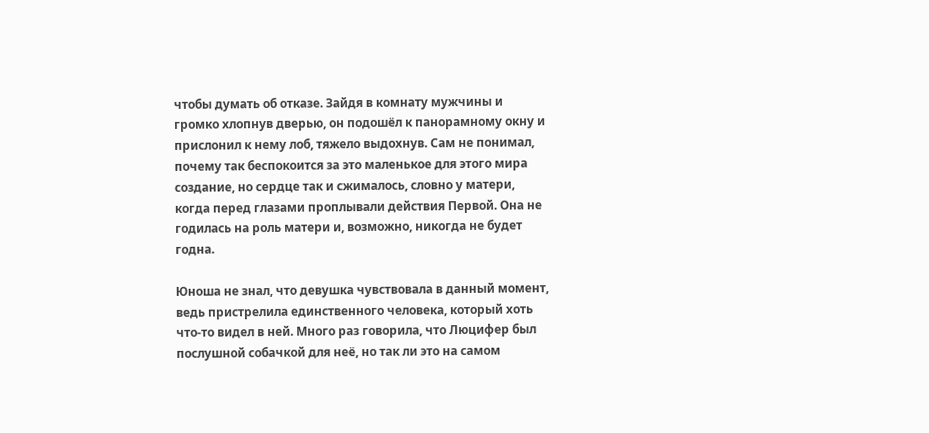чтобы думать об отказе. Зайдя в комнату мужчины и громко хлопнув дверью, он подошёл к панорамному окну и прислонил к нему лоб, тяжело выдохнув. Сам не понимал, почему так беспокоится за это маленькое для этого мира создание, но сердце так и сжималось, словно у матери, когда перед глазами проплывали действия Первой. Она не годилась на роль матери и, возможно, никогда не будет годна.

Юноша не знал, что девушка чувствовала в данный момент, ведь пристрелила единственного человека, который хоть что-то видел в ней. Много раз говорила, что Люцифер был послушной собачкой для неё, но так ли это на самом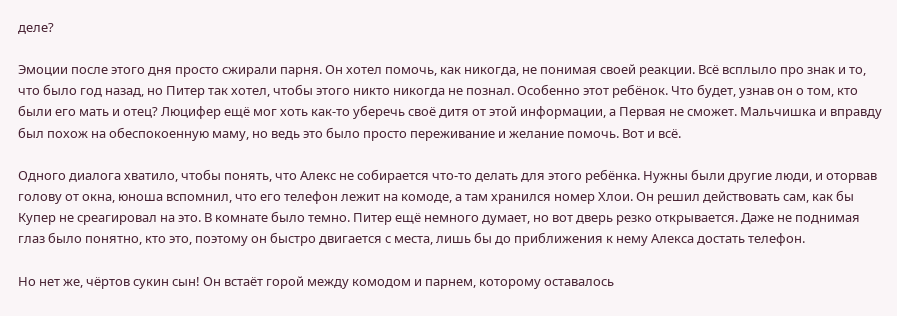деле?

Эмоции после этого дня просто сжирали парня. Он хотел помочь, как никогда, не понимая своей реакции. Всё всплыло про знак и то, что было год назад, но Питер так хотел, чтобы этого никто никогда не познал. Особенно этот ребёнок. Что будет, узнав он о том, кто были его мать и отец? Люцифер ещё мог хоть как-то уберечь своё дитя от этой информации, а Первая не сможет. Мальчишка и вправду был похож на обеспокоенную маму, но ведь это было просто переживание и желание помочь. Вот и всё.

Одного диалога хватило, чтобы понять, что Алекс не собирается что-то делать для этого ребёнка. Нужны были другие люди, и оторвав голову от окна, юноша вспомнил, что его телефон лежит на комоде, а там хранился номер Хлои. Он решил действовать сам, как бы Купер не среагировал на это. В комнате было темно. Питер ещё немного думает, но вот дверь резко открывается. Даже не поднимая глаз было понятно, кто это, поэтому он быстро двигается с места, лишь бы до приближения к нему Алекса достать телефон.

Но нет же, чёртов сукин сын! Он встаёт горой между комодом и парнем, которому оставалось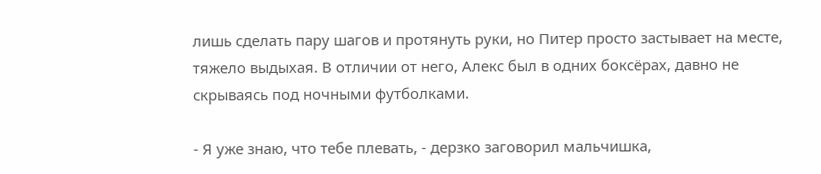лишь сделать пару шагов и протянуть руки, но Питер просто застывает на месте, тяжело выдыхая. В отличии от него, Алекс был в одних боксёрах, давно не скрываясь под ночными футболками.

- Я уже знаю, что тебе плевать, - дерзко заговорил мальчишка,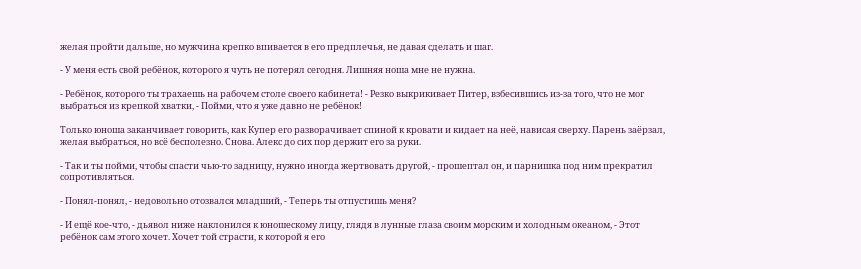желая пройти дальше, но мужчина крепко впивается в его предплечья, не давая сделать и шаг.

- У меня есть свой ребёнок, которого я чуть не потерял сегодня. Лишняя ноша мне не нужна.

- Ребёнок, которого ты трахаешь на рабочем столе своего кабинета! - Резко выкрикивает Питер, взбесившись из-за того, что не мог выбраться из крепкой хватки, - Пойми, что я уже давно не ребёнок!

Только юноша заканчивает говорить, как Купер его разворачивает спиной к кровати и кидает на неё, нависая сверху. Парень заёрзал, желая выбраться, но всё бесполезно. Снова. Алекс до сих пор держит его за руки.

- Так и ты пойми, чтобы спасти чью-то задницу, нужно иногда жертвовать другой, - прошептал он, и парнишка под ним прекратил сопротивляться.

- Понял-понял, - недовольно отозвался младший, - Теперь ты отпустишь меня?

- И ещё кое-что, - дьявол ниже наклонился к юношескому лицу, глядя в лунные глаза своим морским и холодным океаном, - Этот ребёнок сам этого хочет. Хочет той страсти, к которой я его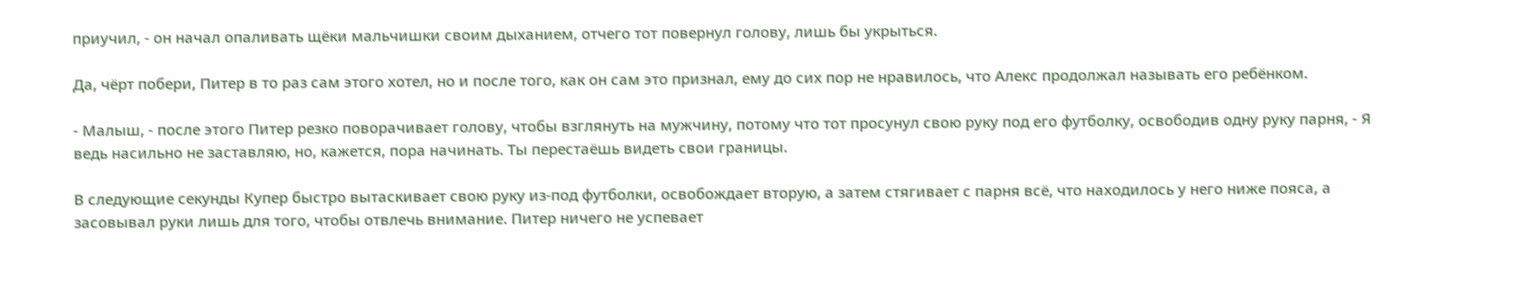приучил, - он начал опаливать щёки мальчишки своим дыханием, отчего тот повернул голову, лишь бы укрыться.

Да, чёрт побери, Питер в то раз сам этого хотел, но и после того, как он сам это признал, ему до сих пор не нравилось, что Алекс продолжал называть его ребёнком.

- Малыш, - после этого Питер резко поворачивает голову, чтобы взглянуть на мужчину, потому что тот просунул свою руку под его футболку, освободив одну руку парня, - Я ведь насильно не заставляю, но, кажется, пора начинать. Ты перестаёшь видеть свои границы.

В следующие секунды Купер быстро вытаскивает свою руку из-под футболки, освобождает вторую, а затем стягивает с парня всё, что находилось у него ниже пояса, а засовывал руки лишь для того, чтобы отвлечь внимание. Питер ничего не успевает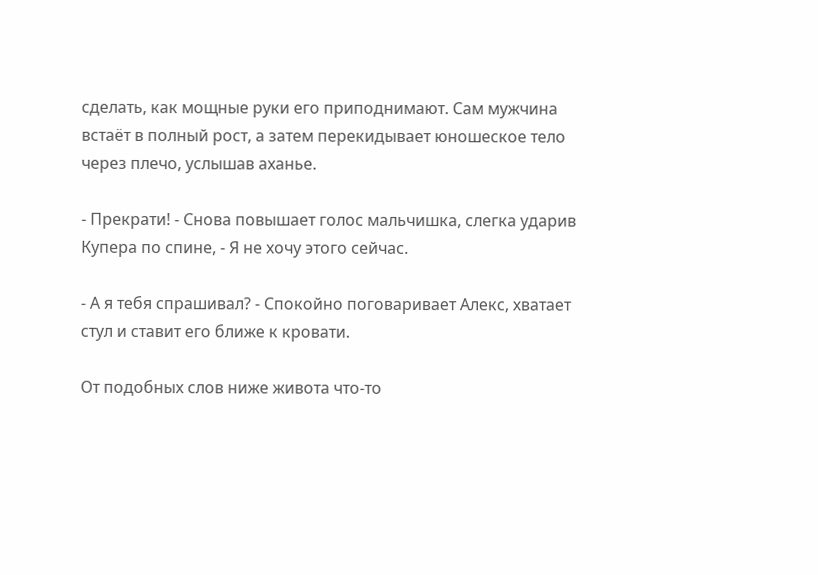сделать, как мощные руки его приподнимают. Сам мужчина встаёт в полный рост, а затем перекидывает юношеское тело через плечо, услышав аханье.

- Прекрати! - Снова повышает голос мальчишка, слегка ударив Купера по спине, - Я не хочу этого сейчас.

- А я тебя спрашивал? - Спокойно поговаривает Алекс, хватает стул и ставит его ближе к кровати.

От подобных слов ниже живота что-то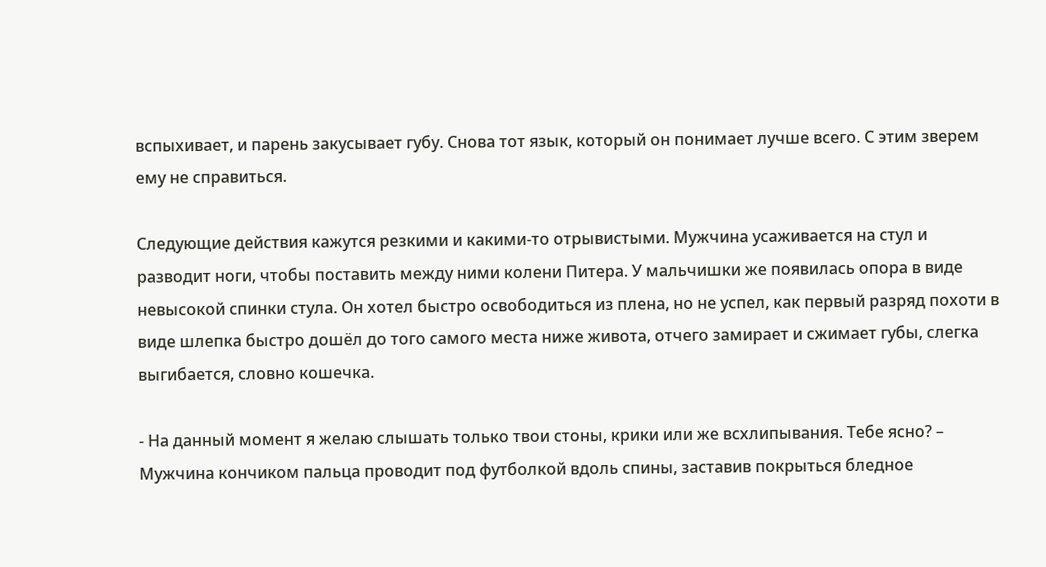вспыхивает, и парень закусывает губу. Снова тот язык, который он понимает лучше всего. С этим зверем ему не справиться.

Следующие действия кажутся резкими и какими-то отрывистыми. Мужчина усаживается на стул и разводит ноги, чтобы поставить между ними колени Питера. У мальчишки же появилась опора в виде невысокой спинки стула. Он хотел быстро освободиться из плена, но не успел, как первый разряд похоти в виде шлепка быстро дошёл до того самого места ниже живота, отчего замирает и сжимает губы, слегка выгибается, словно кошечка.

- На данный момент я желаю слышать только твои стоны, крики или же всхлипывания. Тебе ясно? – Мужчина кончиком пальца проводит под футболкой вдоль спины, заставив покрыться бледное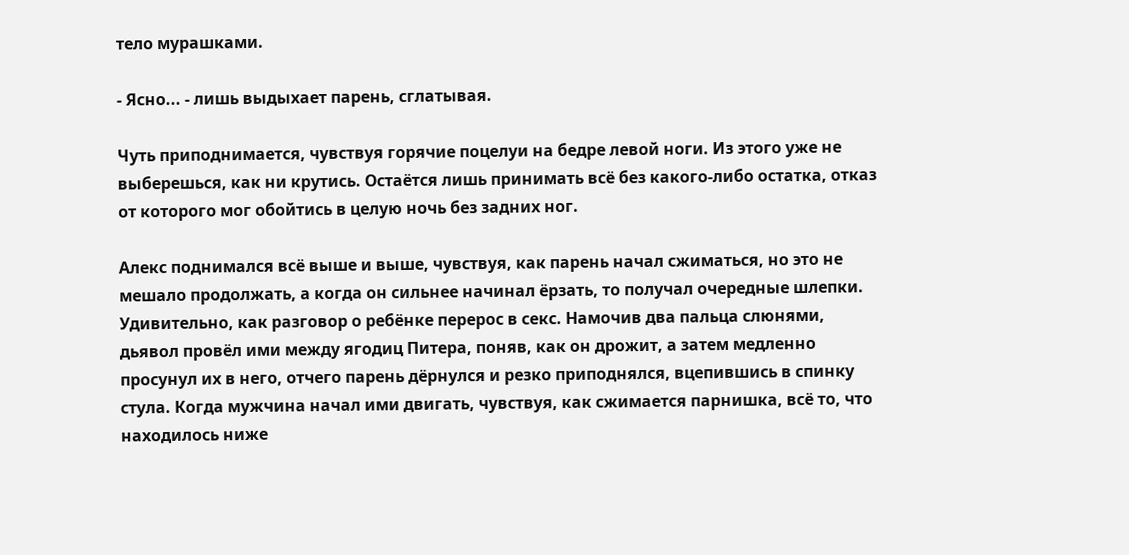тело мурашками.

- Ясно... - лишь выдыхает парень, сглатывая.

Чуть приподнимается, чувствуя горячие поцелуи на бедре левой ноги. Из этого уже не выберешься, как ни крутись. Остаётся лишь принимать всё без какого-либо остатка, отказ от которого мог обойтись в целую ночь без задних ног.

Алекс поднимался всё выше и выше, чувствуя, как парень начал сжиматься, но это не мешало продолжать, а когда он сильнее начинал ёрзать, то получал очередные шлепки. Удивительно, как разговор о ребёнке перерос в секс. Намочив два пальца слюнями, дьявол провёл ими между ягодиц Питера, поняв, как он дрожит, а затем медленно просунул их в него, отчего парень дёрнулся и резко приподнялся, вцепившись в спинку стула. Когда мужчина начал ими двигать, чувствуя, как сжимается парнишка, всё то, что находилось ниже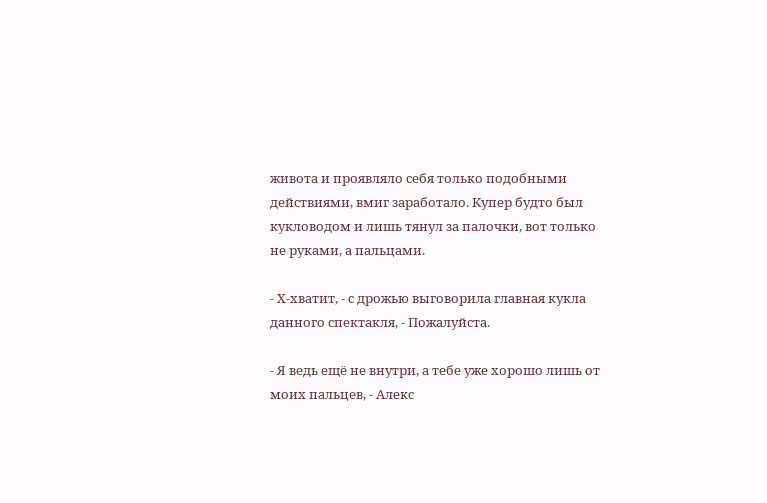живота и проявляло себя только подобными действиями, вмиг заработало. Купер будто был кукловодом и лишь тянул за палочки, вот только не руками, а пальцами.

- Х-хватит, - с дрожью выговорила главная кукла данного спектакля, - Пожалуйста.

- Я ведь ещё не внутри, а тебе уже хорошо лишь от моих пальцев, - Алекс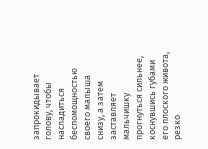запрокидывает голову, чтобы насладиться беспомощностью своего малыша снизу, а затем заставляет мальчишку прогнуться сильнее, коснувшись губами его плоского живота, резко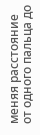меняя расстояние от одного пальца до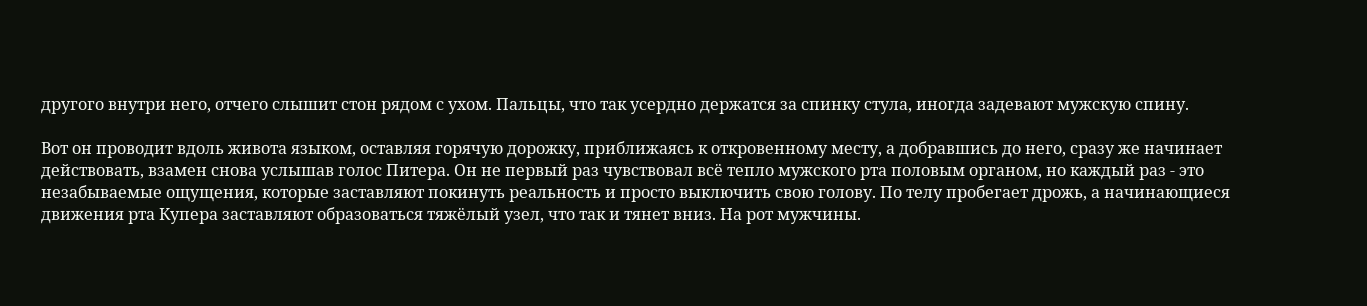другого внутри него, отчего слышит стон рядом с ухом. Пальцы, что так усердно держатся за спинку стула, иногда задевают мужскую спину.

Вот он проводит вдоль живота языком, оставляя горячую дорожку, приближаясь к откровенному месту, а добравшись до него, сразу же начинает действовать, взамен снова услышав голос Питера. Он не первый раз чувствовал всё тепло мужского рта половым органом, но каждый раз - это незабываемые ощущения, которые заставляют покинуть реальность и просто выключить свою голову. По телу пробегает дрожь, а начинающиеся движения рта Купера заставляют образоваться тяжёлый узел, что так и тянет вниз. На рот мужчины.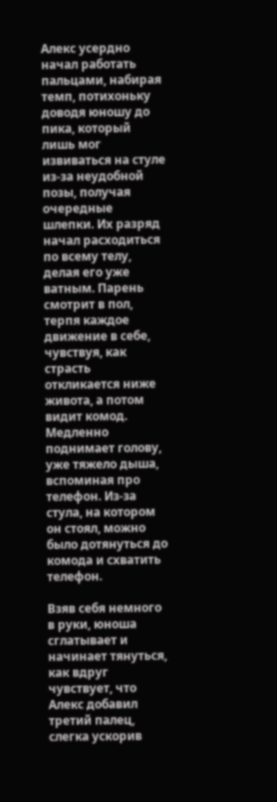Алекс усердно начал работать пальцами, набирая темп, потихоньку доводя юношу до пика, который лишь мог извиваться на стуле из-за неудобной позы, получая очередные шлепки. Их разряд начал расходиться по всему телу, делая его уже ватным. Парень смотрит в пол, терпя каждое движение в себе, чувствуя, как страсть откликается ниже живота, а потом видит комод. Медленно поднимает голову, уже тяжело дыша, вспоминая про телефон. Из-за стула, на котором он стоял, можно было дотянуться до комода и схватить телефон.

Взяв себя немного в руки, юноша сглатывает и начинает тянуться, как вдруг чувствует, что Алекс добавил третий палец, слегка ускорив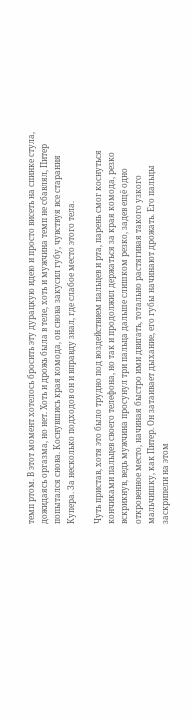темп ртом. В этот момент хотелось бросить эту дурацкую идею и просто висеть на спинке стула, дожидаясь оргазма, но нет. Хоть и дрожь была в теле, хоть и мужчина темп не сбавлял, Питер попытался снова. Коснувшись края комода, он снова закусил губу, чувствуя все старания Купера. За несколько подходов он и вправду знал, где слабое место этого тела.

Чуть пристав, хотя это было трудно под воздействием пальцев и рта, парень смог коснуться кончиками пальцев своего телефона, но так и продолжил держаться за края комода, резко вскрикнув, ведь мужчина просунул три пальца дальше слишком резко, задев ещё одно откровенное место, начиная быстро ими двигать, тотально растягивая такого узкого мальчишку, как Питер. Он затаивает дыхание, его губы начинают дрожать. Его пальцы заскрипели на этом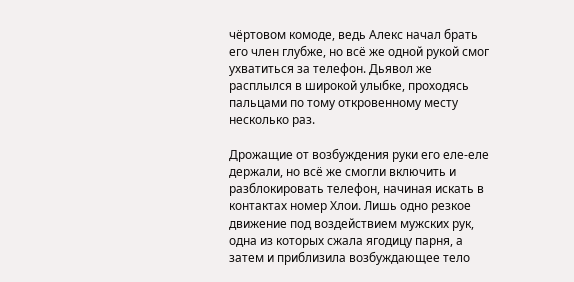чёртовом комоде, ведь Алекс начал брать его член глубже, но всё же одной рукой смог ухватиться за телефон. Дьявол же расплылся в широкой улыбке, проходясь пальцами по тому откровенному месту несколько раз.

Дрожащие от возбуждения руки его еле-еле держали, но всё же смогли включить и разблокировать телефон, начиная искать в контактах номер Хлои. Лишь одно резкое движение под воздействием мужских рук, одна из которых сжала ягодицу парня, а затем и приблизила возбуждающее тело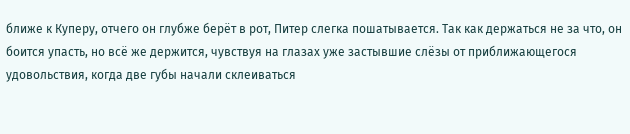ближе к Куперу, отчего он глубже берёт в рот, Питер слегка пошатывается. Так как держаться не за что, он боится упасть, но всё же держится, чувствуя на глазах уже застывшие слёзы от приближающегося удовольствия, когда две губы начали склеиваться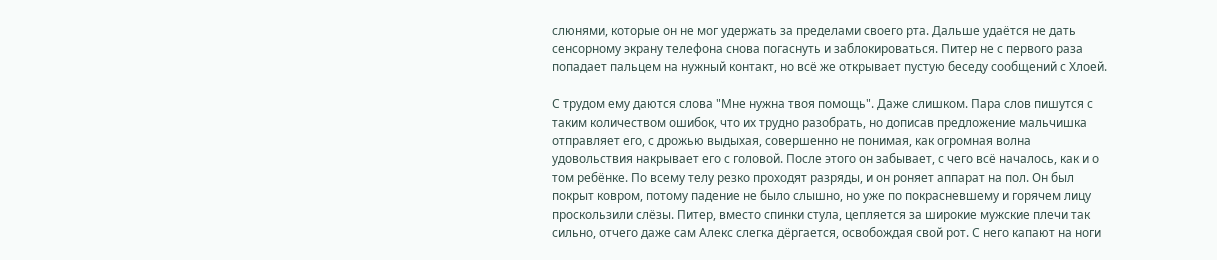слюнями, которые он не мог удержать за пределами своего рта. Дальше удаётся не дать сенсорному экрану телефона снова погаснуть и заблокироваться. Питер не с первого раза попадает пальцем на нужный контакт, но всё же открывает пустую беседу сообщений с Хлоей.

С трудом ему даются слова "Мне нужна твоя помощь". Даже слишком. Пара слов пишутся с таким количеством ошибок, что их трудно разобрать, но дописав предложение мальчишка отправляет его, с дрожью выдыхая, совершенно не понимая, как огромная волна удовольствия накрывает его с головой. После этого он забывает, с чего всё началось, как и о том ребёнке. По всему телу резко проходят разряды, и он роняет аппарат на пол. Он был покрыт ковром, потому падение не было слышно, но уже по покрасневшему и горячем лицу проскользили слёзы. Питер, вместо спинки стула, цепляется за широкие мужские плечи так сильно, отчего даже сам Алекс слегка дёргается, освобождая свой рот. С него капают на ноги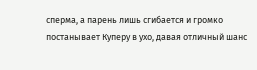сперма, а парень лишь сгибается и громко постанывает Куперу в ухо, давая отличный шанс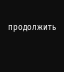продолжить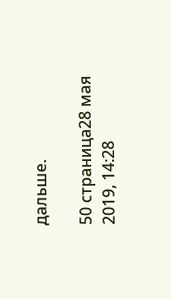дальше.

50 страница28 мая 2019, 14:28